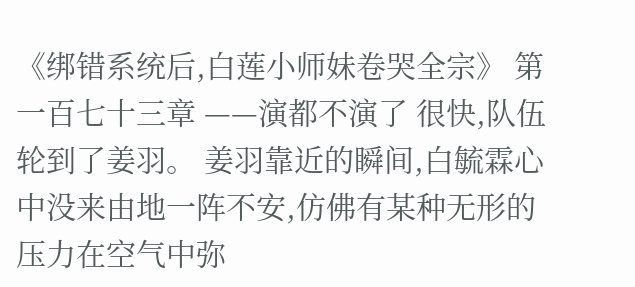《绑错系统后,白莲小师妹卷哭全宗》 第一百七十三章 ——演都不演了 很快,队伍轮到了姜羽。 姜羽靠近的瞬间,白毓霖心中没来由地一阵不安,仿佛有某种无形的压力在空气中弥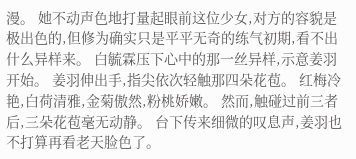漫。 她不动声色地打量起眼前这位少女,对方的容貌是极出色的,但修为确实只是平平无奇的练气初期,看不出什么异样来。 白毓霖压下心中的那一丝异样,示意姜羽开始。 姜羽伸出手,指尖依次轻触那四朵花苞。 红梅冷艳,白荷清雅,金菊傲然,粉桃娇嫩。 然而,触碰过前三者后,三朵花苞毫无动静。 台下传来细微的叹息声,姜羽也不打算再看老天脸色了。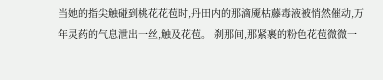当她的指尖触碰到桃花花苞时,丹田内的那滴魇枯藤毒液被悄然催动,万年灵药的气息泄出一丝,触及花苞。 刹那间,那紧裹的粉色花苞微微一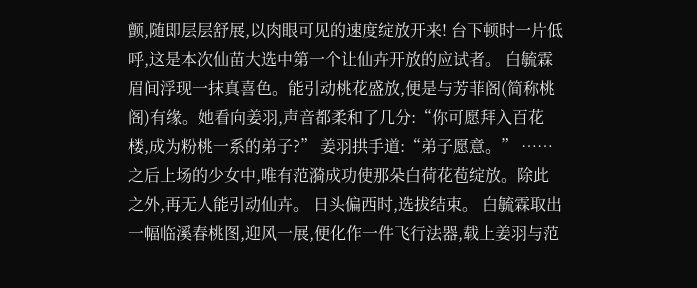颤,随即层层舒展,以肉眼可见的速度绽放开来! 台下顿时一片低呼,这是本次仙苗大选中第一个让仙卉开放的应试者。 白毓霖眉间浮现一抹真喜色。能引动桃花盛放,便是与芳菲阁(简称桃阁)有缘。她看向姜羽,声音都柔和了几分:“你可愿拜入百花楼,成为粉桃一系的弟子?” 姜羽拱手道:“弟子愿意。” …… 之后上场的少女中,唯有范漪成功使那朵白荷花苞绽放。除此之外,再无人能引动仙卉。 日头偏西时,选拔结束。 白毓霖取出一幅临溪春桃图,迎风一展,便化作一件飞行法器,载上姜羽与范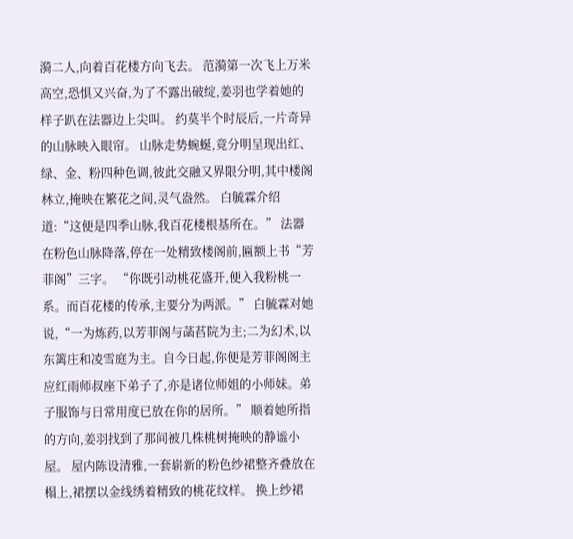漪二人,向着百花楼方向飞去。 范漪第一次飞上万米高空,恐惧又兴奋,为了不露出破绽,姜羽也学着她的样子趴在法器边上尖叫。 约莫半个时辰后,一片奇异的山脉映入眼帘。 山脉走势蜿蜒,竟分明呈现出红、绿、金、粉四种色调,彼此交融又界限分明,其中楼阁林立,掩映在繁花之间,灵气盎然。 白毓霖介绍道:“这便是四季山脉,我百花楼根基所在。” 法器在粉色山脉降落,停在一处精致楼阁前,匾额上书“芳菲阁”三字。 “你既引动桃花盛开,便入我粉桃一系。而百花楼的传承,主要分为两派。” 白毓霖对她说,“一为炼药,以芳菲阁与菡萏院为主;二为幻术,以东篱庄和凌雪庭为主。自今日起,你便是芳菲阁阁主应红雨师叔座下弟子了,亦是诸位师姐的小师妹。弟子服饰与日常用度已放在你的居所。” 顺着她所指的方向,姜羽找到了那间被几株桃树掩映的静谧小屋。 屋内陈设清雅,一套崭新的粉色纱裙整齐叠放在榻上,裙摆以金线绣着精致的桃花纹样。 换上纱裙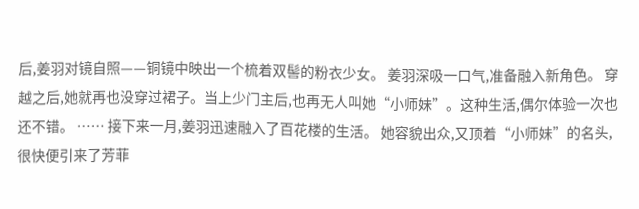后,姜羽对镜自照——铜镜中映出一个梳着双髻的粉衣少女。 姜羽深吸一口气,准备融入新角色。 穿越之后,她就再也没穿过裙子。当上少门主后,也再无人叫她“小师妹”。这种生活,偶尔体验一次也还不错。 …… 接下来一月,姜羽迅速融入了百花楼的生活。 她容貌出众,又顶着“小师妹”的名头,很快便引来了芳菲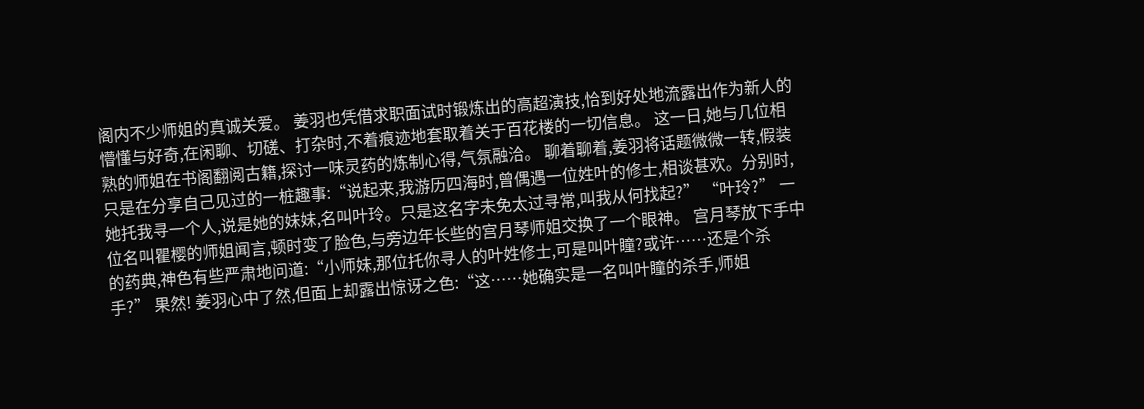阁内不少师姐的真诚关爱。 姜羽也凭借求职面试时锻炼出的高超演技,恰到好处地流露出作为新人的懵懂与好奇,在闲聊、切磋、打杂时,不着痕迹地套取着关于百花楼的一切信息。 这一日,她与几位相熟的师姐在书阁翻阅古籍,探讨一味灵药的炼制心得,气氛融洽。 聊着聊着,姜羽将话题微微一转,假装只是在分享自己见过的一桩趣事:“说起来,我游历四海时,曾偶遇一位姓叶的修士,相谈甚欢。分别时,她托我寻一个人,说是她的妹妹,名叫叶玲。只是这名字未免太过寻常,叫我从何找起?” “叶玲?” 一位名叫瞿樱的师姐闻言,顿时变了脸色,与旁边年长些的宫月琴师姐交换了一个眼神。 宫月琴放下手中的药典,神色有些严肃地问道:“小师妹,那位托你寻人的叶姓修士,可是叫叶瞳?或许……还是个杀手?” 果然! 姜羽心中了然,但面上却露出惊讶之色:“这……她确实是一名叫叶瞳的杀手,师姐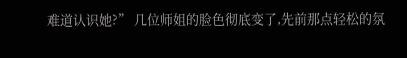难道认识她?” 几位师姐的脸色彻底变了,先前那点轻松的氛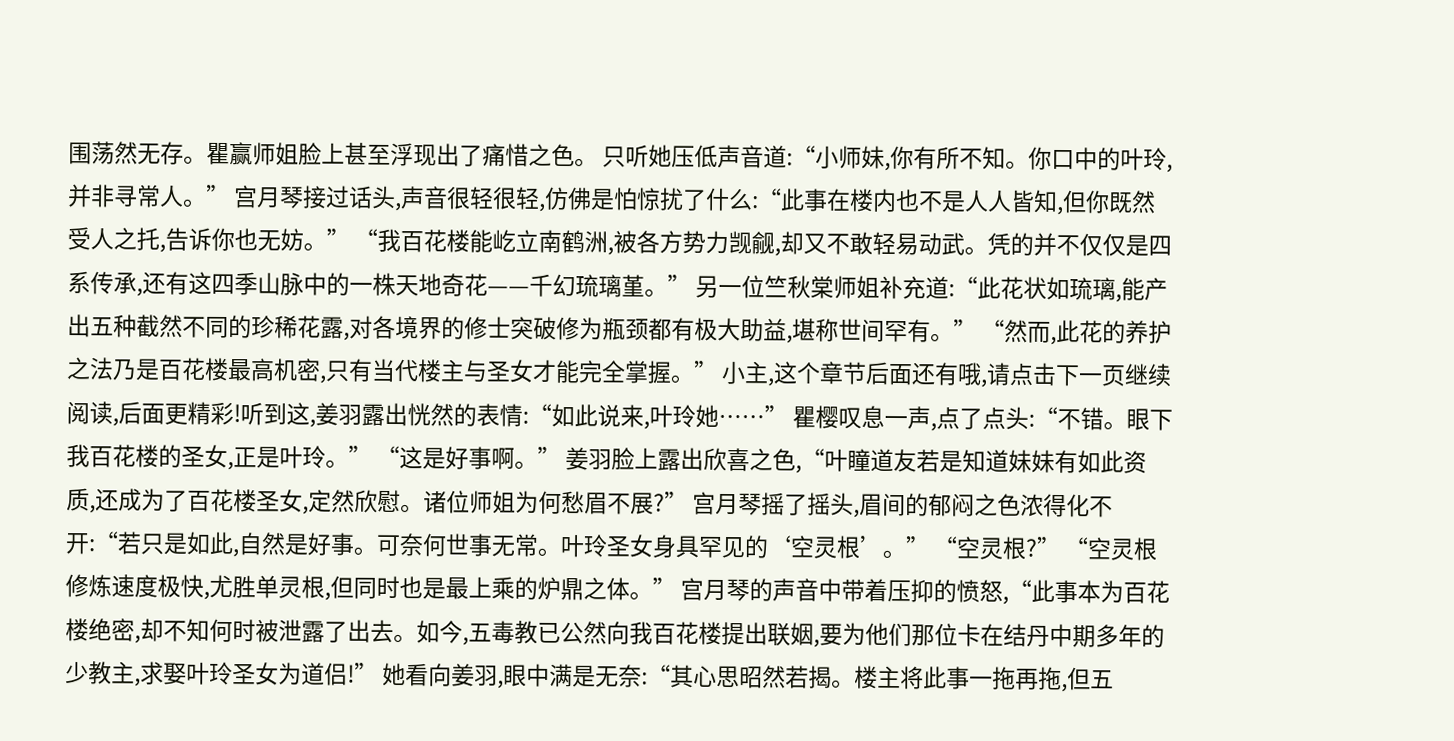围荡然无存。瞿赢师姐脸上甚至浮现出了痛惜之色。 只听她压低声音道:“小师妹,你有所不知。你口中的叶玲,并非寻常人。” 宫月琴接过话头,声音很轻很轻,仿佛是怕惊扰了什么:“此事在楼内也不是人人皆知,但你既然受人之托,告诉你也无妨。” “我百花楼能屹立南鹤洲,被各方势力觊觎,却又不敢轻易动武。凭的并不仅仅是四系传承,还有这四季山脉中的一株天地奇花——千幻琉璃堇。” 另一位竺秋棠师姐补充道:“此花状如琉璃,能产出五种截然不同的珍稀花露,对各境界的修士突破修为瓶颈都有极大助益,堪称世间罕有。” “然而,此花的养护之法乃是百花楼最高机密,只有当代楼主与圣女才能完全掌握。” 小主,这个章节后面还有哦,请点击下一页继续阅读,后面更精彩!听到这,姜羽露出恍然的表情:“如此说来,叶玲她……” 瞿樱叹息一声,点了点头:“不错。眼下我百花楼的圣女,正是叶玲。” “这是好事啊。” 姜羽脸上露出欣喜之色,“叶瞳道友若是知道妹妹有如此资质,还成为了百花楼圣女,定然欣慰。诸位师姐为何愁眉不展?” 宫月琴摇了摇头,眉间的郁闷之色浓得化不开:“若只是如此,自然是好事。可奈何世事无常。叶玲圣女身具罕见的‘空灵根’。” “空灵根?” “空灵根修炼速度极快,尤胜单灵根,但同时也是最上乘的炉鼎之体。” 宫月琴的声音中带着压抑的愤怒,“此事本为百花楼绝密,却不知何时被泄露了出去。如今,五毒教已公然向我百花楼提出联姻,要为他们那位卡在结丹中期多年的少教主,求娶叶玲圣女为道侣!” 她看向姜羽,眼中满是无奈:“其心思昭然若揭。楼主将此事一拖再拖,但五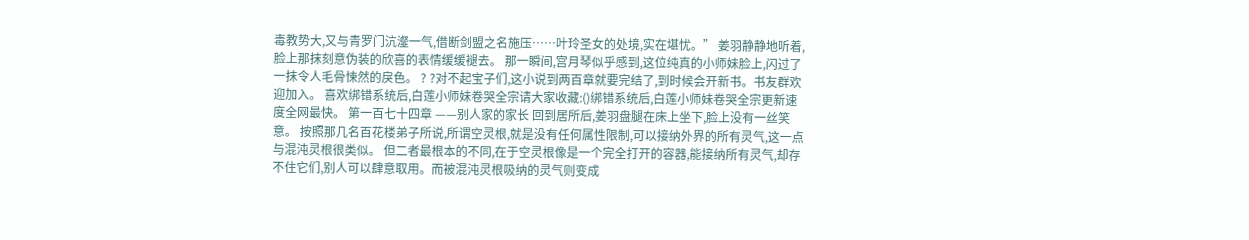毒教势大,又与青罗门沆瀣一气,借断剑盟之名施压……叶玲圣女的处境,实在堪忧。” 姜羽静静地听着,脸上那抹刻意伪装的欣喜的表情缓缓褪去。 那一瞬间,宫月琴似乎感到,这位纯真的小师妹脸上,闪过了一抹令人毛骨悚然的戾色。 ? ?对不起宝子们,这小说到两百章就要完结了,到时候会开新书。书友群欢迎加入。 喜欢绑错系统后,白莲小师妹卷哭全宗请大家收藏:()绑错系统后,白莲小师妹卷哭全宗更新速度全网最快。 第一百七十四章 ——别人家的家长 回到居所后,姜羽盘腿在床上坐下,脸上没有一丝笑意。 按照那几名百花楼弟子所说,所谓空灵根,就是没有任何属性限制,可以接纳外界的所有灵气,这一点与混沌灵根很类似。 但二者最根本的不同,在于空灵根像是一个完全打开的容器,能接纳所有灵气,却存不住它们,别人可以肆意取用。而被混沌灵根吸纳的灵气则变成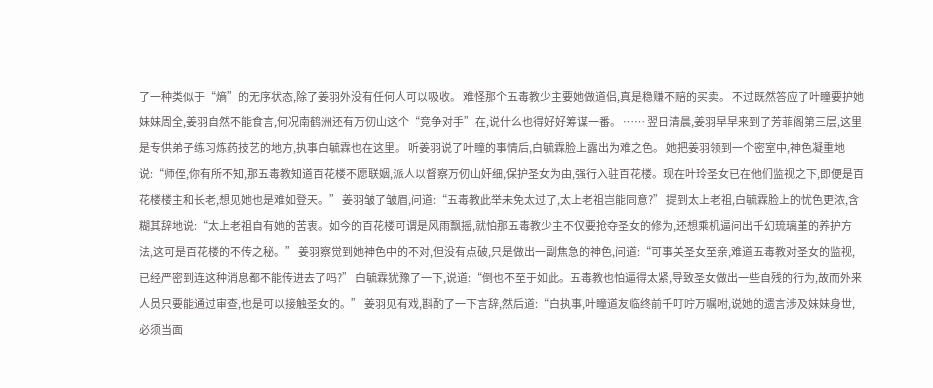了一种类似于“熵”的无序状态,除了姜羽外没有任何人可以吸收。 难怪那个五毒教少主要她做道侣,真是稳赚不赔的买卖。 不过既然答应了叶瞳要护她妹妹周全,姜羽自然不能食言,何况南鹤洲还有万仞山这个“竞争对手”在,说什么也得好好筹谋一番。 …… 翌日清晨,姜羽早早来到了芳菲阁第三层,这里是专供弟子练习炼药技艺的地方,执事白毓霖也在这里。 听姜羽说了叶瞳的事情后,白毓霖脸上露出为难之色。 她把姜羽领到一个密室中,神色凝重地说:“师侄,你有所不知,那五毒教知道百花楼不愿联姻,派人以督察万仞山奸细,保护圣女为由,强行入驻百花楼。现在叶玲圣女已在他们监视之下,即便是百花楼楼主和长老,想见她也是难如登天。” 姜羽皱了皱眉,问道:“五毒教此举未免太过了,太上老祖岂能同意?” 提到太上老祖,白毓霖脸上的忧色更浓,含糊其辞地说:“太上老祖自有她的苦衷。如今的百花楼可谓是风雨飘摇,就怕那五毒教少主不仅要抢夺圣女的修为,还想乘机逼问出千幻琉璃堇的养护方法,这可是百花楼的不传之秘。” 姜羽察觉到她神色中的不对,但没有点破,只是做出一副焦急的神色,问道:“可事关圣女至亲,难道五毒教对圣女的监视,已经严密到连这种消息都不能传进去了吗?” 白毓霖犹豫了一下,说道:“倒也不至于如此。五毒教也怕逼得太紧,导致圣女做出一些自残的行为,故而外来人员只要能通过审查,也是可以接触圣女的。” 姜羽见有戏,斟酌了一下言辞,然后道:“白执事,叶瞳道友临终前千叮咛万嘱咐,说她的遗言涉及妹妹身世,必须当面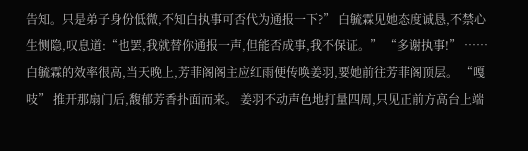告知。只是弟子身份低微,不知白执事可否代为通报一下?” 白毓霖见她态度诚恳,不禁心生恻隐,叹息道:“也罢,我就替你通报一声,但能否成事,我不保证。” “多谢执事!” …… 白毓霖的效率很高,当天晚上,芳菲阁阁主应红雨便传唤姜羽,要她前往芳菲阁顶层。 “嘎吱” 推开那扇门后,馥郁芳香扑面而来。 姜羽不动声色地打量四周,只见正前方高台上端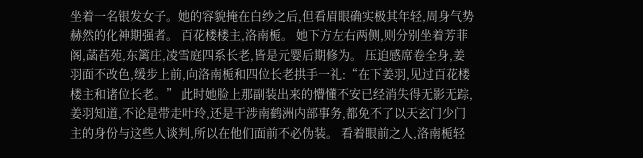坐着一名银发女子。她的容貌掩在白纱之后,但看眉眼确实极其年轻,周身气势赫然的化神期强者。 百花楼楼主,洛南栀。 她下方左右两侧,则分别坐着芳菲阁,菡萏苑,东篱庄,凌雪庭四系长老,皆是元婴后期修为。 压迫感席卷全身,姜羽面不改色,缓步上前,向洛南栀和四位长老拱手一礼:“在下姜羽,见过百花楼楼主和诸位长老。” 此时她脸上那副装出来的懵懂不安已经消失得无影无踪,姜羽知道,不论是带走叶玲,还是干涉南鹤洲内部事务,都免不了以天玄门少门主的身份与这些人谈判,所以在他们面前不必伪装。 看着眼前之人,洛南栀轻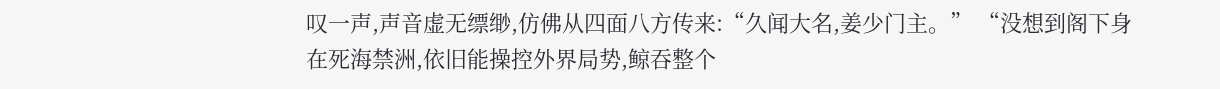叹一声,声音虚无缥缈,仿佛从四面八方传来:“久闻大名,姜少门主。” “没想到阁下身在死海禁洲,依旧能操控外界局势,鲸吞整个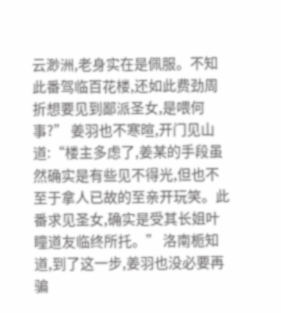云渺洲,老身实在是佩服。不知此番驾临百花楼,还如此费劲周折想要见到鄙派圣女,是喂何事?” 姜羽也不寒暄,开门见山道:“楼主多虑了,姜某的手段虽然确实是有些见不得光,但也不至于拿人已故的至亲开玩笑。此番求见圣女,确实是受其长姐叶瞳道友临终所托。” 洛南栀知道,到了这一步,姜羽也没必要再骗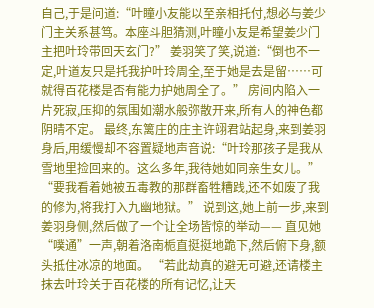自己,于是问道:“叶瞳小友能以至亲相托付,想必与姜少门主关系甚笃。本座斗胆猜测,叶瞳小友是希望姜少门主把叶玲带回天玄门?” 姜羽笑了笑,说道:“倒也不一定,叶道友只是托我护叶玲周全,至于她是去是留……可就得百花楼是否有能力护她周全了。” 房间内陷入一片死寂,压抑的氛围如潮水般弥散开来,所有人的神色都阴晴不定。 最终,东篱庄的庄主许翊君站起身,来到姜羽身后,用缓慢却不容置疑地声音说:“叶玲那孩子是我从雪地里捡回来的。这么多年,我待她如同亲生女儿。” “要我看着她被五毒教的那群畜牲糟践,还不如废了我的修为,将我打入九幽地狱。” 说到这,她上前一步,来到姜羽身侧,然后做了一个让全场皆惊的举动—— 直见她“噗通”一声,朝着洛南栀直挺挺地跪下,然后俯下身,额头抵住冰凉的地面。 “若此劫真的避无可避,还请楼主抹去叶玲关于百花楼的所有记忆,让天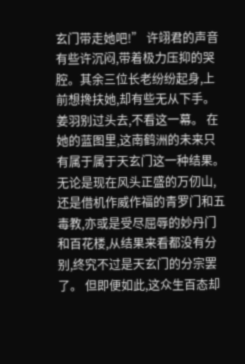玄门带走她吧!” 许翊君的声音有些许沉闷,带着极力压抑的哭腔。其余三位长老纷纷起身,上前想搀扶她,却有些无从下手。 姜羽别过头去,不看这一幕。 在她的蓝图里,这南鹤洲的未来只有属于属于天玄门这一种结果。无论是现在风头正盛的万仞山,还是借机作威作福的青罗门和五毒教,亦或是受尽屈辱的妙丹门和百花楼,从结果来看都没有分别,终究不过是天玄门的分宗罢了。 但即便如此,这众生百态却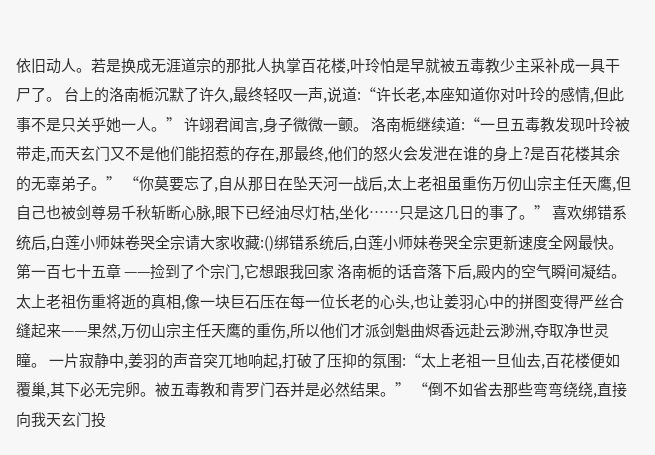依旧动人。若是换成无涯道宗的那批人执掌百花楼,叶玲怕是早就被五毒教少主采补成一具干尸了。 台上的洛南栀沉默了许久,最终轻叹一声,说道:“许长老,本座知道你对叶玲的感情,但此事不是只关乎她一人。” 许翊君闻言,身子微微一颤。 洛南栀继续道:“一旦五毒教发现叶玲被带走,而天玄门又不是他们能招惹的存在,那最终,他们的怒火会发泄在谁的身上?是百花楼其余的无辜弟子。” “你莫要忘了,自从那日在坠天河一战后,太上老祖虽重伤万仞山宗主任天鹰,但自己也被剑尊易千秋斩断心脉,眼下已经油尽灯枯,坐化……只是这几日的事了。” 喜欢绑错系统后,白莲小师妹卷哭全宗请大家收藏:()绑错系统后,白莲小师妹卷哭全宗更新速度全网最快。 第一百七十五章 ——捡到了个宗门,它想跟我回家 洛南栀的话音落下后,殿内的空气瞬间凝结。 太上老祖伤重将逝的真相,像一块巨石压在每一位长老的心头,也让姜羽心中的拼图变得严丝合缝起来——果然,万仞山宗主任天鹰的重伤,所以他们才派剑魁曲烬香远赴云渺洲,夺取净世灵瞳。 一片寂静中,姜羽的声音突兀地响起,打破了压抑的氛围:“太上老祖一旦仙去,百花楼便如覆巢,其下必无完卵。被五毒教和青罗门吞并是必然结果。” “倒不如省去那些弯弯绕绕,直接向我天玄门投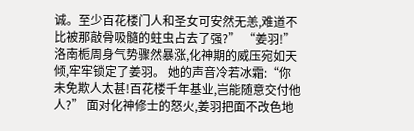诚。至少百花楼门人和圣女可安然无恙,难道不比被那敲骨吸髓的蛀虫占去了强?” “姜羽!” 洛南栀周身气势骤然暴涨,化神期的威压宛如天倾,牢牢锁定了姜羽。 她的声音冷若冰霜:“你未免欺人太甚!百花楼千年基业,岂能随意交付他人?” 面对化神修士的怒火,姜羽把面不改色地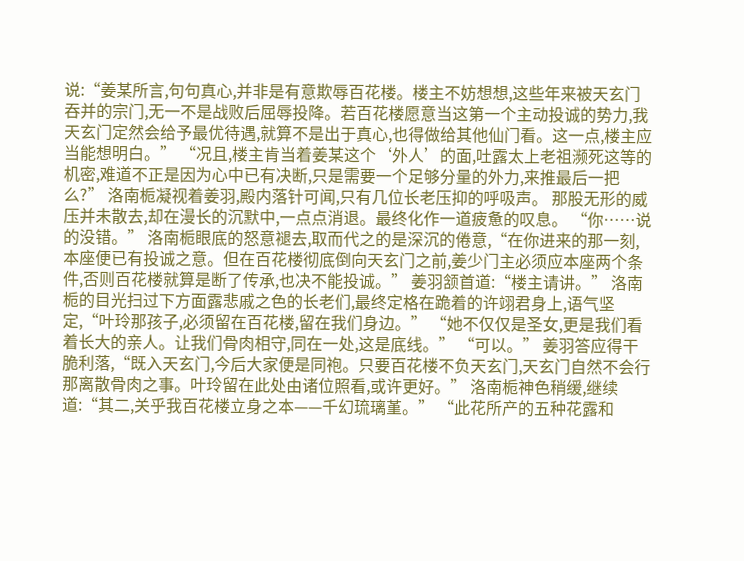说:“姜某所言,句句真心,并非是有意欺辱百花楼。楼主不妨想想,这些年来被天玄门吞并的宗门,无一不是战败后屈辱投降。若百花楼愿意当这第一个主动投诚的势力,我天玄门定然会给予最优待遇,就算不是出于真心,也得做给其他仙门看。这一点,楼主应当能想明白。” “况且,楼主肯当着姜某这个‘外人’的面,吐露太上老祖濒死这等的机密,难道不正是因为心中已有决断,只是需要一个足够分量的外力,来推最后一把么?” 洛南栀凝视着姜羽,殿内落针可闻,只有几位长老压抑的呼吸声。 那股无形的威压并未散去,却在漫长的沉默中,一点点消退。最终化作一道疲惫的叹息。 “你……说的没错。” 洛南栀眼底的怒意褪去,取而代之的是深沉的倦意,“在你进来的那一刻,本座便已有投诚之意。但在百花楼彻底倒向天玄门之前,姜少门主必须应本座两个条件,否则百花楼就算是断了传承,也决不能投诚。” 姜羽颔首道:“楼主请讲。” 洛南栀的目光扫过下方面露悲戚之色的长老们,最终定格在跪着的许翊君身上,语气坚定,“叶玲那孩子,必须留在百花楼,留在我们身边。” “她不仅仅是圣女,更是我们看着长大的亲人。让我们骨肉相守,同在一处,这是底线。” “可以。” 姜羽答应得干脆利落,“既入天玄门,今后大家便是同袍。只要百花楼不负天玄门,天玄门自然不会行那离散骨肉之事。叶玲留在此处由诸位照看,或许更好。” 洛南栀神色稍缓,继续道:“其二,关乎我百花楼立身之本——千幻琉璃堇。” “此花所产的五种花露和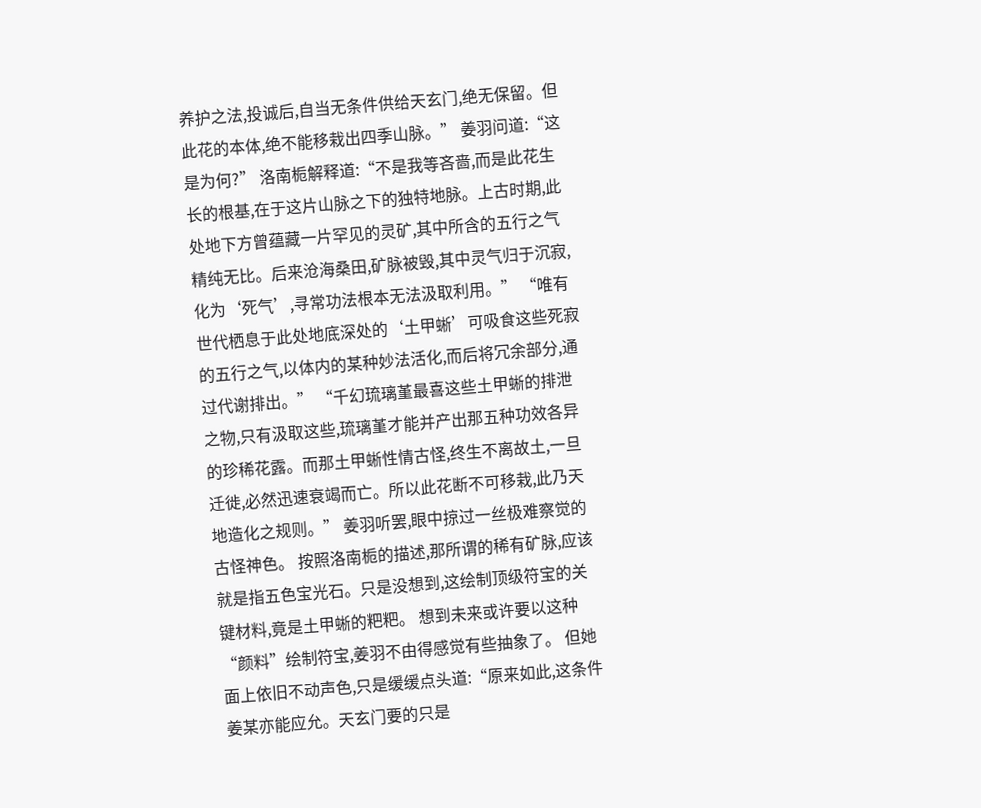养护之法,投诚后,自当无条件供给天玄门,绝无保留。但此花的本体,绝不能移栽出四季山脉。” 姜羽问道:“这是为何?” 洛南栀解释道:“不是我等吝啬,而是此花生长的根基,在于这片山脉之下的独特地脉。上古时期,此处地下方曾蕴藏一片罕见的灵矿,其中所含的五行之气精纯无比。后来沧海桑田,矿脉被毁,其中灵气归于沉寂,化为‘死气’,寻常功法根本无法汲取利用。” “唯有世代栖息于此处地底深处的‘土甲蜥’可吸食这些死寂的五行之气,以体内的某种妙法活化,而后将冗余部分,通过代谢排出。” “千幻琉璃堇最喜这些土甲蜥的排泄之物,只有汲取这些,琉璃堇才能并产出那五种功效各异的珍稀花露。而那土甲蜥性情古怪,终生不离故土,一旦迁徙,必然迅速衰竭而亡。所以此花断不可移栽,此乃天地造化之规则。” 姜羽听罢,眼中掠过一丝极难察觉的古怪神色。 按照洛南栀的描述,那所谓的稀有矿脉,应该就是指五色宝光石。只是没想到,这绘制顶级符宝的关键材料,竟是土甲蜥的粑粑。 想到未来或许要以这种“颜料”绘制符宝,姜羽不由得感觉有些抽象了。 但她面上依旧不动声色,只是缓缓点头道:“原来如此,这条件姜某亦能应允。天玄门要的只是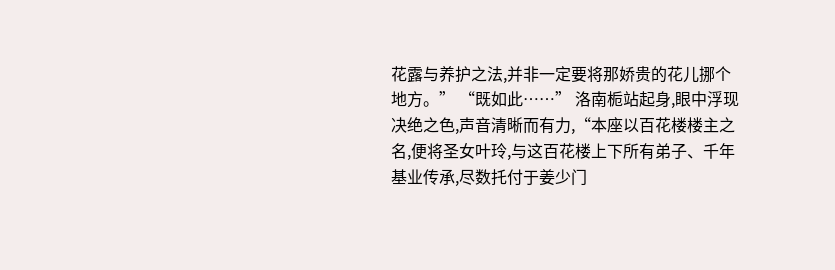花露与养护之法,并非一定要将那娇贵的花儿挪个地方。” “既如此……” 洛南栀站起身,眼中浮现决绝之色,声音清晰而有力,“本座以百花楼楼主之名,便将圣女叶玲,与这百花楼上下所有弟子、千年基业传承,尽数托付于姜少门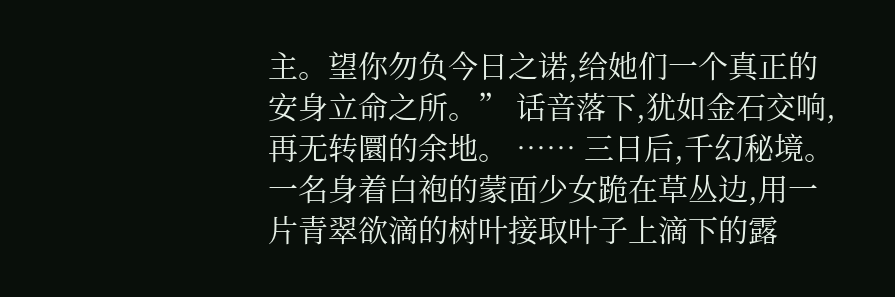主。望你勿负今日之诺,给她们一个真正的安身立命之所。” 话音落下,犹如金石交响,再无转圜的余地。 …… 三日后,千幻秘境。 一名身着白袍的蒙面少女跪在草丛边,用一片青翠欲滴的树叶接取叶子上滴下的露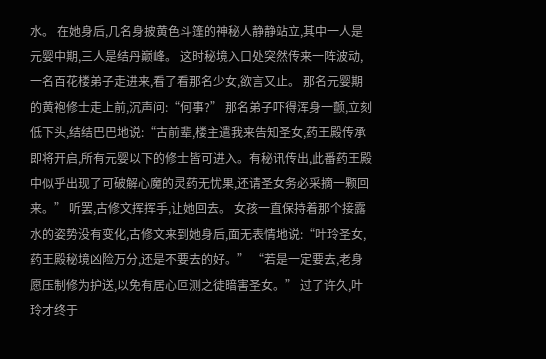水。 在她身后,几名身披黄色斗篷的神秘人静静站立,其中一人是元婴中期,三人是结丹巅峰。 这时秘境入口处突然传来一阵波动,一名百花楼弟子走进来,看了看那名少女,欲言又止。 那名元婴期的黄袍修士走上前,沉声问:“何事?” 那名弟子吓得浑身一颤,立刻低下头,结结巴巴地说:“古前辈,楼主遣我来告知圣女,药王殿传承即将开启,所有元婴以下的修士皆可进入。有秘讯传出,此番药王殿中似乎出现了可破解心魔的灵药无忧果,还请圣女务必采摘一颗回来。” 听罢,古修文挥挥手,让她回去。 女孩一直保持着那个接露水的姿势没有变化,古修文来到她身后,面无表情地说:“叶玲圣女,药王殿秘境凶险万分,还是不要去的好。” “若是一定要去,老身愿压制修为护送,以免有居心叵测之徒暗害圣女。” 过了许久,叶玲才终于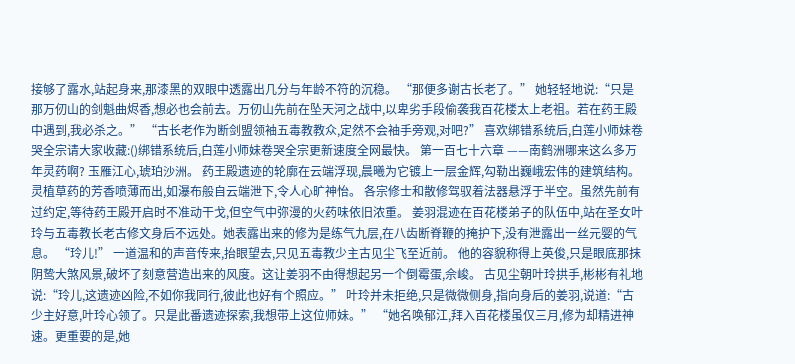接够了露水,站起身来,那漆黑的双眼中透露出几分与年龄不符的沉稳。 “那便多谢古长老了。” 她轻轻地说:“只是那万仞山的剑魁曲烬香,想必也会前去。万仞山先前在坠天河之战中,以卑劣手段偷袭我百花楼太上老祖。若在药王殿中遇到,我必杀之。” “古长老作为断剑盟领袖五毒教教众,定然不会袖手旁观,对吧?” 喜欢绑错系统后,白莲小师妹卷哭全宗请大家收藏:()绑错系统后,白莲小师妹卷哭全宗更新速度全网最快。 第一百七十六章 ——南鹤洲哪来这么多万年灵药啊? 玉雁江心,琥珀沙洲。 药王殿遗迹的轮廓在云端浮现,晨曦为它镀上一层金辉,勾勒出巍峨宏伟的建筑结构。灵植草药的芳香喷薄而出,如瀑布般自云端泄下,令人心旷神怡。 各宗修士和散修驾驭着法器悬浮于半空。虽然先前有过约定,等待药王殿开启时不准动干戈,但空气中弥漫的火药味依旧浓重。 姜羽混迹在百花楼弟子的队伍中,站在圣女叶玲与五毒教长老古修文身后不远处。她表露出来的修为是练气九层,在八齿断脊鞭的掩护下,没有泄露出一丝元婴的气息。 “玲儿!” 一道温和的声音传来,抬眼望去,只见五毒教少主古见尘飞至近前。 他的容貌称得上英俊,只是眼底那抹阴鸷大煞风景,破坏了刻意营造出来的风度。这让姜羽不由得想起另一个倒霉蛋,佘峻。 古见尘朝叶玲拱手,彬彬有礼地说:“玲儿,这遗迹凶险,不如你我同行,彼此也好有个照应。” 叶玲并未拒绝,只是微微侧身,指向身后的姜羽,说道:“古少主好意,叶玲心领了。只是此番遗迹探索,我想带上这位师妹。” “她名唤郁江,拜入百花楼虽仅三月,修为却精进神速。更重要的是,她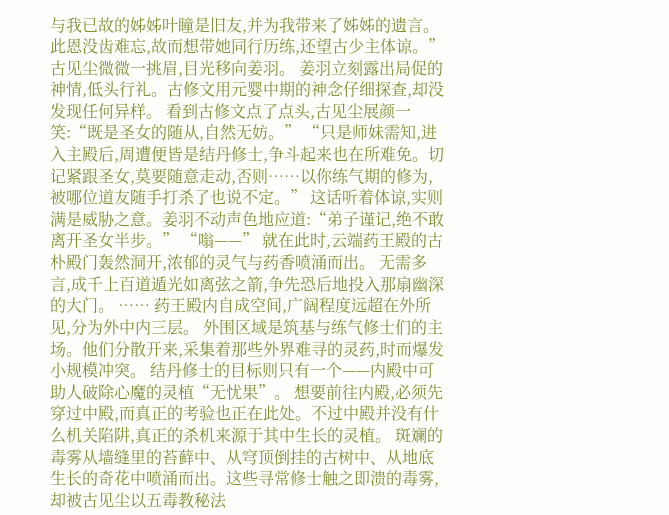与我已故的姊姊叶瞳是旧友,并为我带来了姊姊的遗言。此恩没齿难忘,故而想带她同行历练,还望古少主体谅。” 古见尘微微一挑眉,目光移向姜羽。 姜羽立刻露出局促的神情,低头行礼。古修文用元婴中期的神念仔细探查,却没发现任何异样。 看到古修文点了点头,古见尘展颜一笑:“既是圣女的随从,自然无妨。” “只是师妹需知,进入主殿后,周遭便皆是结丹修士,争斗起来也在所难免。切记紧跟圣女,莫要随意走动,否则……以你练气期的修为,被哪位道友随手打杀了也说不定。” 这话听着体谅,实则满是威胁之意。姜羽不动声色地应道:“弟子谨记,绝不敢离开圣女半步。” “嗡——” 就在此时,云端药王殿的古朴殿门轰然洞开,浓郁的灵气与药香喷涌而出。 无需多言,成千上百道遁光如离弦之箭,争先恐后地投入那扇幽深的大门。 …… 药王殿内自成空间,广阔程度远超在外所见,分为外中内三层。 外围区域是筑基与练气修士们的主场。他们分散开来,采集着那些外界难寻的灵药,时而爆发小规模冲突。 结丹修士的目标则只有一个——内殿中可助人破除心魔的灵植“无忧果”。 想要前往内殿,必须先穿过中殿,而真正的考验也正在此处。不过中殿并没有什么机关陷阱,真正的杀机来源于其中生长的灵植。 斑斓的毒雾从墙缝里的苔藓中、从穹顶倒挂的古树中、从地底生长的奇花中喷涌而出。这些寻常修士触之即溃的毒雾,却被古见尘以五毒教秘法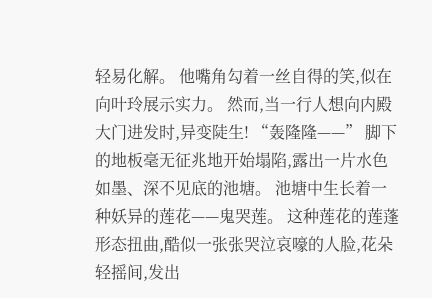轻易化解。 他嘴角勾着一丝自得的笑,似在向叶玲展示实力。 然而,当一行人想向内殿大门进发时,异变陡生! “轰隆隆——” 脚下的地板毫无征兆地开始塌陷,露出一片水色如墨、深不见底的池塘。 池塘中生长着一种妖异的莲花——鬼哭莲。 这种莲花的莲蓬形态扭曲,酷似一张张哭泣哀嚎的人脸,花朵轻摇间,发出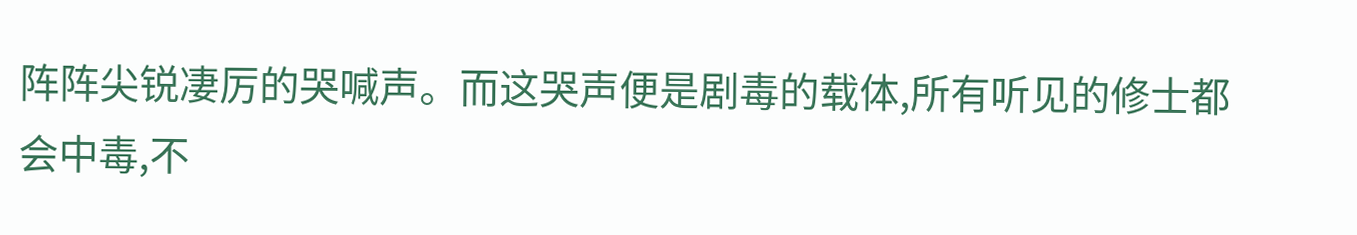阵阵尖锐凄厉的哭喊声。而这哭声便是剧毒的载体,所有听见的修士都会中毒,不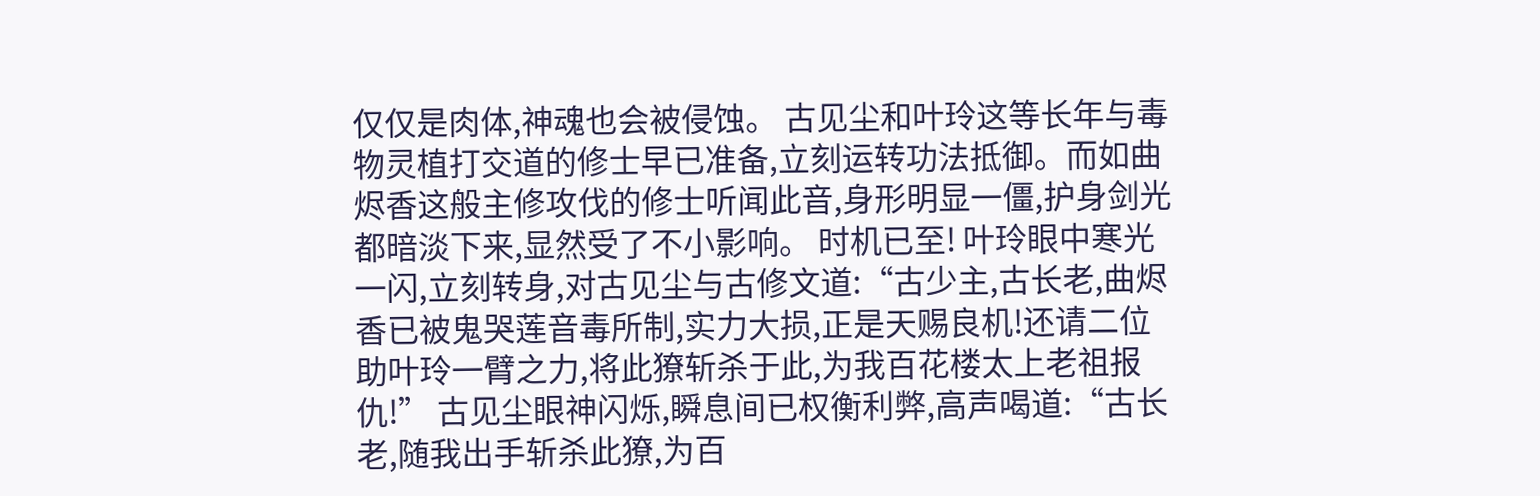仅仅是肉体,神魂也会被侵蚀。 古见尘和叶玲这等长年与毒物灵植打交道的修士早已准备,立刻运转功法抵御。而如曲烬香这般主修攻伐的修士听闻此音,身形明显一僵,护身剑光都暗淡下来,显然受了不小影响。 时机已至! 叶玲眼中寒光一闪,立刻转身,对古见尘与古修文道:“古少主,古长老,曲烬香已被鬼哭莲音毒所制,实力大损,正是天赐良机!还请二位助叶玲一臂之力,将此獠斩杀于此,为我百花楼太上老祖报仇!” 古见尘眼神闪烁,瞬息间已权衡利弊,高声喝道:“古长老,随我出手斩杀此獠,为百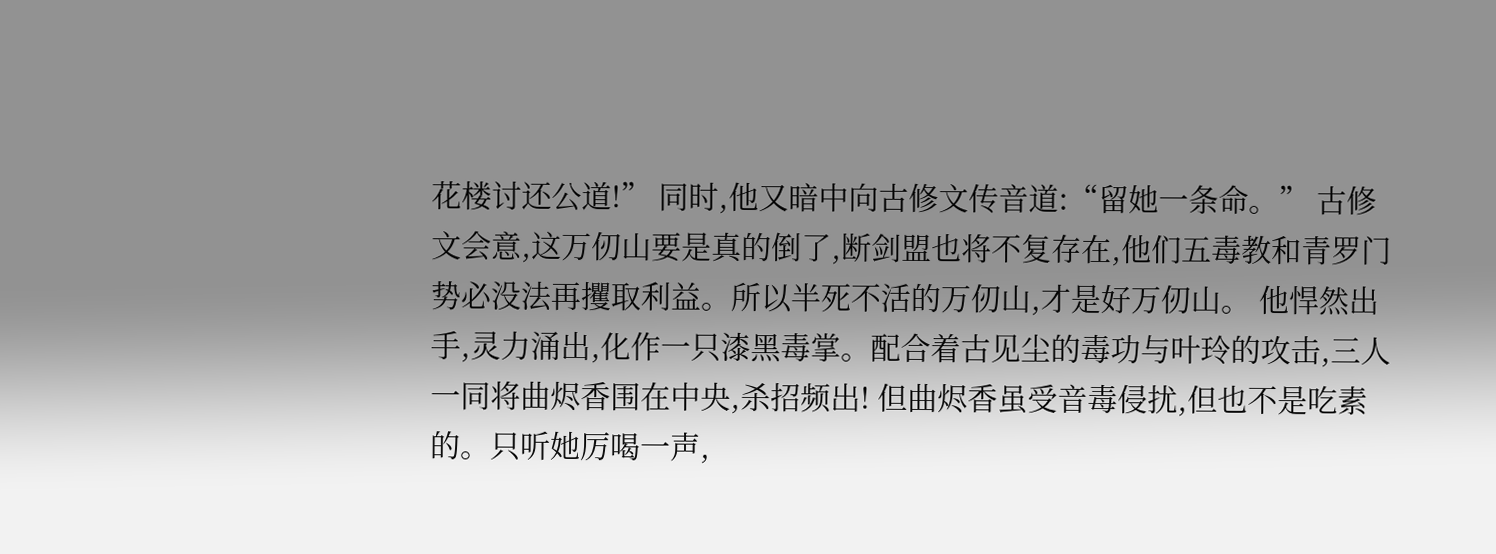花楼讨还公道!” 同时,他又暗中向古修文传音道:“留她一条命。” 古修文会意,这万仞山要是真的倒了,断剑盟也将不复存在,他们五毒教和青罗门势必没法再攫取利益。所以半死不活的万仞山,才是好万仞山。 他悍然出手,灵力涌出,化作一只漆黑毒掌。配合着古见尘的毒功与叶玲的攻击,三人一同将曲烬香围在中央,杀招频出! 但曲烬香虽受音毒侵扰,但也不是吃素的。只听她厉喝一声,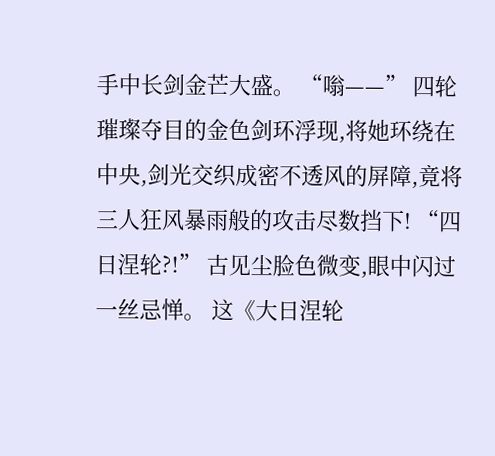手中长剑金芒大盛。 “嗡——” 四轮璀璨夺目的金色剑环浮现,将她环绕在中央,剑光交织成密不透风的屏障,竟将三人狂风暴雨般的攻击尽数挡下! “四日涅轮?!” 古见尘脸色微变,眼中闪过一丝忌惮。 这《大日涅轮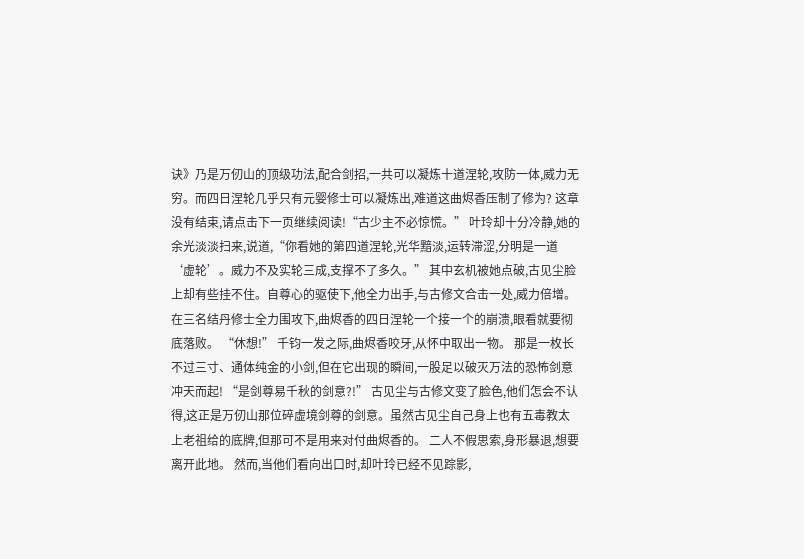诀》乃是万仞山的顶级功法,配合剑招,一共可以凝炼十道涅轮,攻防一体,威力无穷。而四日涅轮几乎只有元婴修士可以凝炼出,难道这曲烬香压制了修为? 这章没有结束,请点击下一页继续阅读!“古少主不必惊慌。” 叶玲却十分冷静,她的余光淡淡扫来,说道,“你看她的第四道涅轮,光华黯淡,运转滞涩,分明是一道‘虚轮’。威力不及实轮三成,支撑不了多久。” 其中玄机被她点破,古见尘脸上却有些挂不住。自尊心的驱使下,他全力出手,与古修文合击一处,威力倍增。 在三名结丹修士全力围攻下,曲烬香的四日涅轮一个接一个的崩溃,眼看就要彻底落败。 “休想!” 千钧一发之际,曲烬香咬牙,从怀中取出一物。 那是一枚长不过三寸、通体纯金的小剑,但在它出现的瞬间,一股足以破灭万法的恐怖剑意冲天而起! “是剑尊易千秋的剑意?!” 古见尘与古修文变了脸色,他们怎会不认得,这正是万仞山那位碎虚境剑尊的剑意。虽然古见尘自己身上也有五毒教太上老祖给的底牌,但那可不是用来对付曲烬香的。 二人不假思索,身形暴退,想要离开此地。 然而,当他们看向出口时,却叶玲已经不见踪影,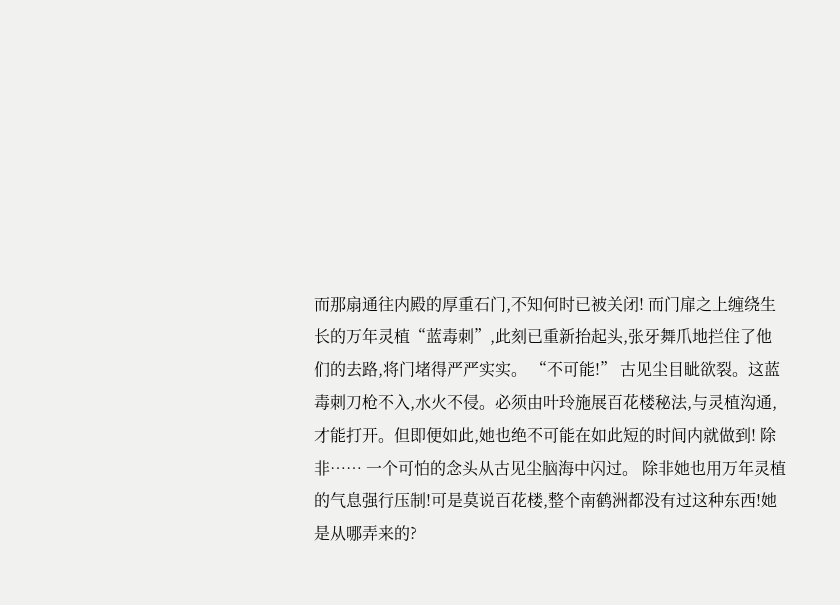而那扇通往内殿的厚重石门,不知何时已被关闭! 而门扉之上缠绕生长的万年灵植“蓝毒刺”,此刻已重新抬起头,张牙舞爪地拦住了他们的去路,将门堵得严严实实。 “不可能!” 古见尘目眦欲裂。这蓝毒刺刀枪不入,水火不侵。必须由叶玲施展百花楼秘法,与灵植沟通,才能打开。但即便如此,她也绝不可能在如此短的时间内就做到! 除非…… 一个可怕的念头从古见尘脑海中闪过。 除非她也用万年灵植的气息强行压制!可是莫说百花楼,整个南鹤洲都没有过这种东西!她是从哪弄来的?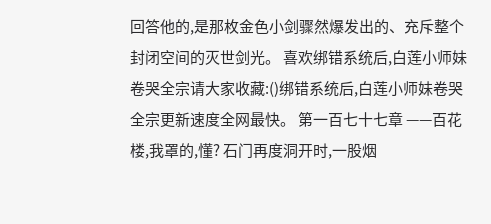回答他的,是那枚金色小剑骤然爆发出的、充斥整个封闭空间的灭世剑光。 喜欢绑错系统后,白莲小师妹卷哭全宗请大家收藏:()绑错系统后,白莲小师妹卷哭全宗更新速度全网最快。 第一百七十七章 ——百花楼,我罩的,懂? 石门再度洞开时,一股烟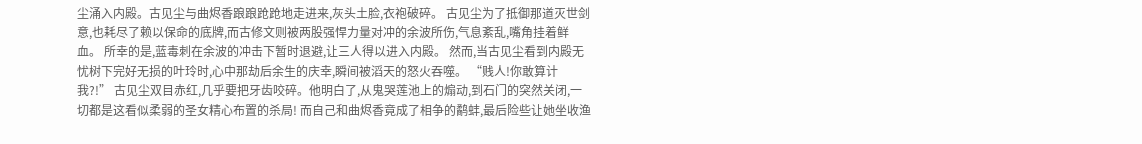尘涌入内殿。古见尘与曲烬香踉踉跄跄地走进来,灰头土脸,衣袍破碎。 古见尘为了抵御那道灭世剑意,也耗尽了赖以保命的底牌,而古修文则被两股强悍力量对冲的余波所伤,气息紊乱,嘴角挂着鲜血。 所幸的是,蓝毒刺在余波的冲击下暂时退避,让三人得以进入内殿。 然而,当古见尘看到内殿无忧树下完好无损的叶玲时,心中那劫后余生的庆幸,瞬间被滔天的怒火吞噬。 “贱人!你敢算计我?!” 古见尘双目赤红,几乎要把牙齿咬碎。他明白了,从鬼哭莲池上的煽动,到石门的突然关闭,一切都是这看似柔弱的圣女精心布置的杀局! 而自己和曲烬香竟成了相争的鹬蚌,最后险些让她坐收渔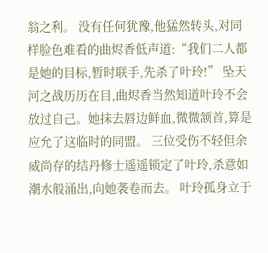翁之利。 没有任何犹豫,他猛然转头,对同样脸色难看的曲烬香低声道:“我们二人都是她的目标,暂时联手,先杀了叶玲!” 坠天河之战历历在目,曲烬香当然知道叶玲不会放过自己。她抹去唇边鲜血,微微颔首,算是应允了这临时的同盟。 三位受伤不轻但余威尚存的结丹修士遥遥锁定了叶玲,杀意如潮水般涌出,向她袭卷而去。 叶玲孤身立于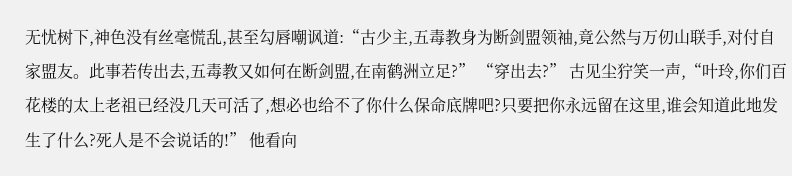无忧树下,神色没有丝毫慌乱,甚至勾唇嘲讽道:“古少主,五毒教身为断剑盟领袖,竟公然与万仞山联手,对付自家盟友。此事若传出去,五毒教又如何在断剑盟,在南鹤洲立足?” “穿出去?” 古见尘狞笑一声,“叶玲,你们百花楼的太上老祖已经没几天可活了,想必也给不了你什么保命底牌吧?只要把你永远留在这里,谁会知道此地发生了什么?死人是不会说话的!” 他看向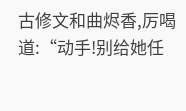古修文和曲烬香,厉喝道:“动手!别给她任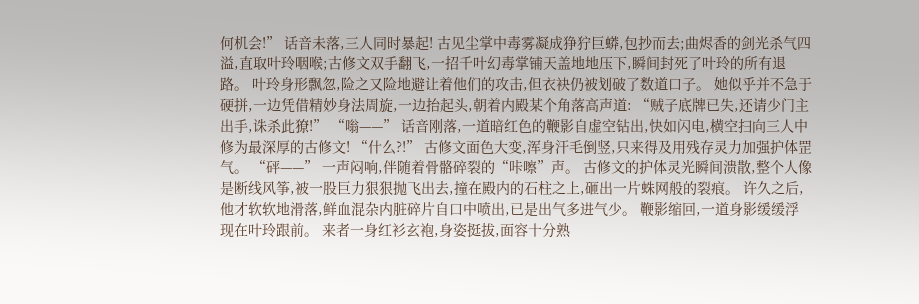何机会!” 话音未落,三人同时暴起! 古见尘掌中毒雾凝成狰狞巨蟒,包抄而去;曲烬香的剑光杀气四溢,直取叶玲咽喉;古修文双手翻飞,一招千叶幻毒掌铺天盖地地压下,瞬间封死了叶玲的所有退路。 叶玲身形飘忽,险之又险地避让着他们的攻击,但衣袂仍被划破了数道口子。 她似乎并不急于硬拼,一边凭借精妙身法周旋,一边抬起头,朝着内殿某个角落高声道: “贼子底牌已失,还请少门主出手,诛杀此獠!” “嗡——” 话音刚落,一道暗红色的鞭影自虚空钻出,快如闪电,横空扫向三人中修为最深厚的古修文! “什么?!” 古修文面色大变,浑身汗毛倒竖,只来得及用残存灵力加强护体罡气。 “砰——” 一声闷响,伴随着骨骼碎裂的“咔嚓”声。 古修文的护体灵光瞬间溃散,整个人像是断线风筝,被一股巨力狠狠抛飞出去,撞在殿内的石柱之上,砸出一片蛛网般的裂痕。 许久之后,他才软软地滑落,鲜血混杂内脏碎片自口中喷出,已是出气多进气少。 鞭影缩回,一道身影缓缓浮现在叶玲跟前。 来者一身红衫玄袍,身姿挺拔,面容十分熟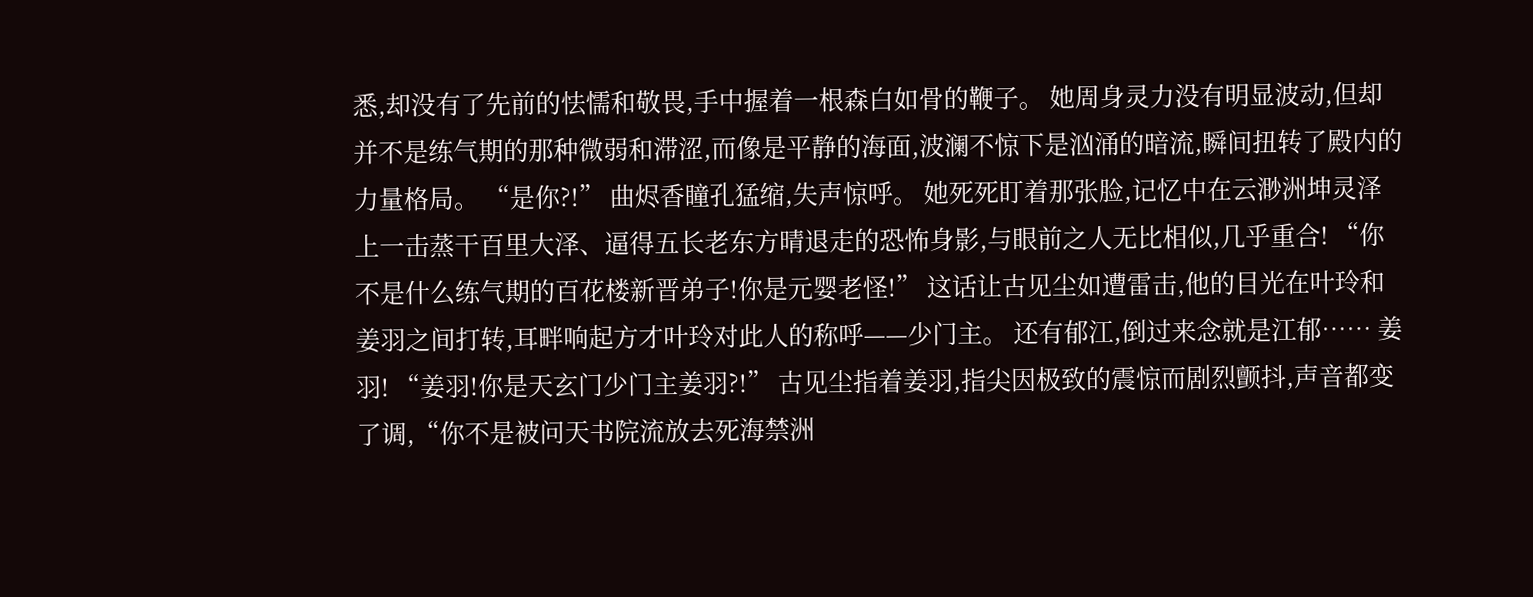悉,却没有了先前的怯懦和敬畏,手中握着一根森白如骨的鞭子。 她周身灵力没有明显波动,但却并不是练气期的那种微弱和滞涩,而像是平静的海面,波澜不惊下是汹涌的暗流,瞬间扭转了殿内的力量格局。 “是你?!” 曲烬香瞳孔猛缩,失声惊呼。 她死死盯着那张脸,记忆中在云渺洲坤灵泽上一击蒸干百里大泽、逼得五长老东方晴退走的恐怖身影,与眼前之人无比相似,几乎重合! “你不是什么练气期的百花楼新晋弟子!你是元婴老怪!” 这话让古见尘如遭雷击,他的目光在叶玲和姜羽之间打转,耳畔响起方才叶玲对此人的称呼——少门主。 还有郁江,倒过来念就是江郁…… 姜羽! “姜羽!你是天玄门少门主姜羽?!” 古见尘指着姜羽,指尖因极致的震惊而剧烈颤抖,声音都变了调,“你不是被问天书院流放去死海禁洲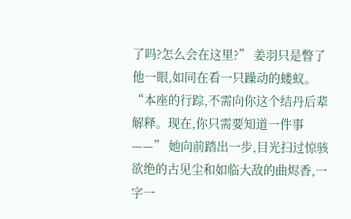了吗?怎么会在这里?” 姜羽只是瞥了他一眼,如同在看一只躁动的蝼蚁。 “本座的行踪,不需向你这个结丹后辈解释。现在,你只需要知道一件事——” 她向前踏出一步,目光扫过惊骇欲绝的古见尘和如临大敌的曲烬香,一字一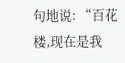句地说: “百花楼,现在是我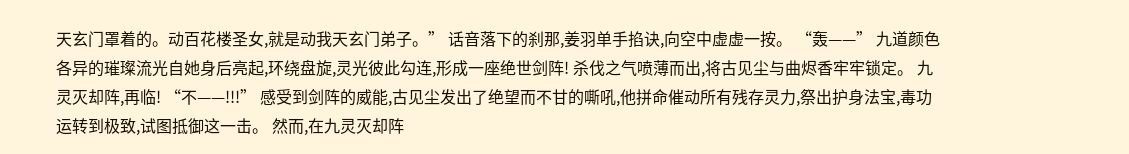天玄门罩着的。动百花楼圣女,就是动我天玄门弟子。” 话音落下的刹那,姜羽单手掐诀,向空中虚虚一按。 “轰——” 九道颜色各异的璀璨流光自她身后亮起,环绕盘旋,灵光彼此勾连,形成一座绝世剑阵! 杀伐之气喷薄而出,将古见尘与曲烬香牢牢锁定。 九灵灭却阵,再临! “不——!!!” 感受到剑阵的威能,古见尘发出了绝望而不甘的嘶吼,他拼命催动所有残存灵力,祭出护身法宝,毒功运转到极致,试图抵御这一击。 然而,在九灵灭却阵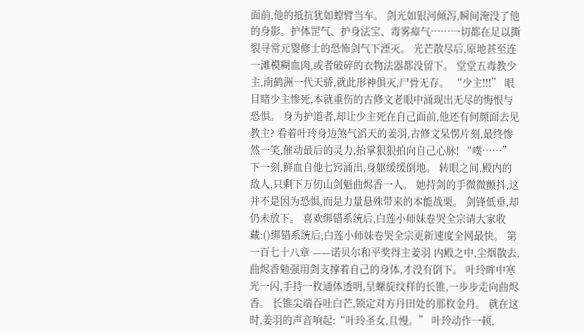面前,他的抵抗犹如螳臂当车。 剑光如银河倾泻,瞬间淹没了他的身影。护体罡气、护身法宝、毒雾瘴气……一切都在足以撕裂寻常元婴修士的恐怖剑气下湮灭。 光芒散尽后,原地甚至连一滩模糊血肉,或者破碎的衣物法器都没留下。 堂堂五毒教少主,南鹤洲一代天骄,就此形神俱灭,尸骨无存。 “少主!!!” 眼目睹少主惨死,本就重伤的古修文老眼中涌现出无尽的悔恨与恐惧。 身为护道者,却让少主死在自己面前,他还有何颜面去见教主? 看着叶玲身边煞气滔天的姜羽,古修文呆愣片刻,最终惨然一笑,催动最后的灵力,抬掌狠狠拍向自己心脉! “噗……” 下一刻,鲜血自他七窍涌出,身躯缓缓倒地。 转眼之间,殿内的敌人,只剩下万仞山剑魁曲烬香一人。 她持剑的手微微颤抖,这并不是因为恐惧,而是力量悬殊带来的本能战栗。 剑锋低垂,却仍未放下。 喜欢绑错系统后,白莲小师妹卷哭全宗请大家收藏:()绑错系统后,白莲小师妹卷哭全宗更新速度全网最快。 第一百七十八章 ——诺贝尔和平奖得主姜羽 内殿之中,尘烟散去,曲烬香勉强用剑支撑着自己的身体,才没有倒下。 叶玲眸中寒光一闪,手持一枚通体透明,呈螺旋纹样的长锥,一步步走向曲烬香。 长锥尖端吞吐白芒,锁定对方丹田处的那枚金丹。 就在这时,姜羽的声音响起:“叶玲圣女,且慢。” 叶玲动作一顿,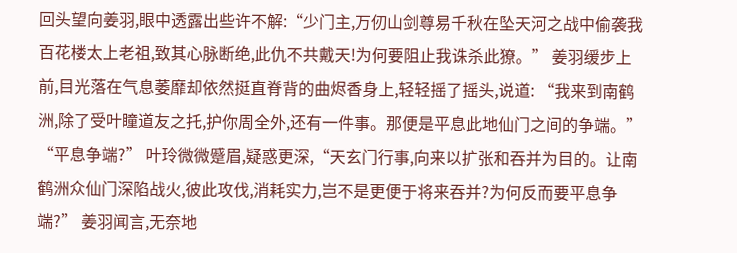回头望向姜羽,眼中透露出些许不解:“少门主,万仞山剑尊易千秋在坠天河之战中偷袭我百花楼太上老祖,致其心脉断绝,此仇不共戴天!为何要阻止我诛杀此獠。” 姜羽缓步上前,目光落在气息萎靡却依然挺直脊背的曲烬香身上,轻轻摇了摇头,说道: “我来到南鹤洲,除了受叶瞳道友之托,护你周全外,还有一件事。那便是平息此地仙门之间的争端。” “平息争端?” 叶玲微微蹙眉,疑惑更深,“天玄门行事,向来以扩张和吞并为目的。让南鹤洲众仙门深陷战火,彼此攻伐,消耗实力,岂不是更便于将来吞并?为何反而要平息争端?” 姜羽闻言,无奈地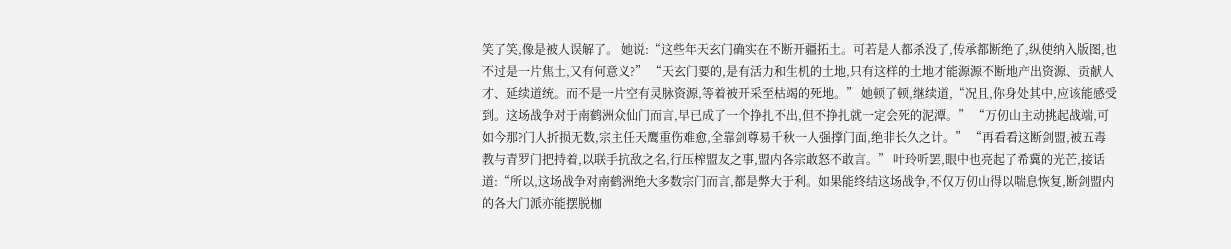笑了笑,像是被人误解了。 她说:“这些年天玄门确实在不断开疆拓土。可若是人都杀没了,传承都断绝了,纵使纳入版图,也不过是一片焦土,又有何意义?” “天玄门要的,是有活力和生机的土地,只有这样的土地才能源源不断地产出资源、贡献人才、延续道统。而不是一片空有灵脉资源,等着被开采至枯竭的死地。” 她顿了顿,继续道,“况且,你身处其中,应该能感受到。这场战争对于南鹤洲众仙门而言,早已成了一个挣扎不出,但不挣扎就一定会死的泥潭。” “万仞山主动挑起战端,可如今那?门人折损无数,宗主任天鹰重伤难愈,全靠剑尊易千秋一人强撑门面,绝非长久之计。” “再看看这断剑盟,被五毒教与青罗门把持着,以联手抗敌之名,行压榨盟友之事,盟内各宗敢怒不敢言。” 叶玲听罢,眼中也亮起了希冀的光芒,接话道:“所以,这场战争对南鹤洲绝大多数宗门而言,都是弊大于利。如果能终结这场战争,不仅万仞山得以喘息恢复,断剑盟内的各大门派亦能摆脱枷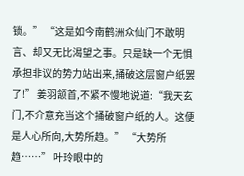锁。” “这是如今南鹤洲众仙门不敢明言、却又无比渴望之事。只是缺一个无惧承担非议的势力站出来,捅破这层窗户纸罢了!” 姜羽颔首,不紧不慢地说道:“我天玄门,不介意充当这个捅破窗户纸的人。这便是人心所向,大势所趋。” “大势所趋……” 叶玲眼中的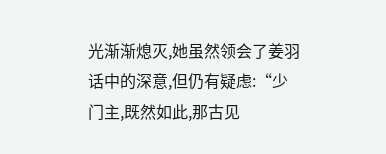光渐渐熄灭,她虽然领会了姜羽话中的深意,但仍有疑虑:“少门主,既然如此,那古见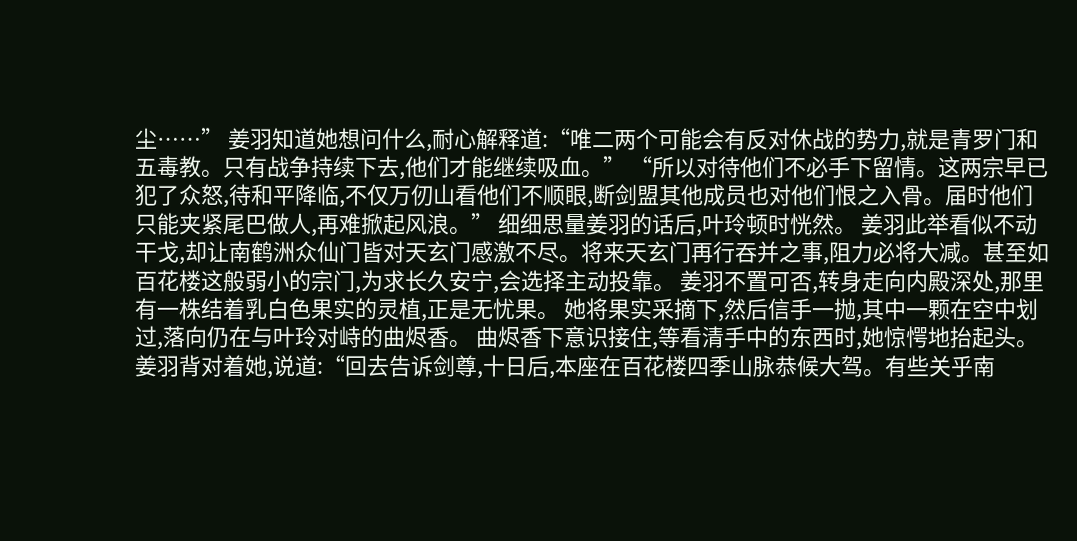尘……” 姜羽知道她想问什么,耐心解释道:“唯二两个可能会有反对休战的势力,就是青罗门和五毒教。只有战争持续下去,他们才能继续吸血。” “所以对待他们不必手下留情。这两宗早已犯了众怒,待和平降临,不仅万仞山看他们不顺眼,断剑盟其他成员也对他们恨之入骨。届时他们只能夹紧尾巴做人,再难掀起风浪。” 细细思量姜羽的话后,叶玲顿时恍然。 姜羽此举看似不动干戈,却让南鹤洲众仙门皆对天玄门感激不尽。将来天玄门再行吞并之事,阻力必将大减。甚至如百花楼这般弱小的宗门,为求长久安宁,会选择主动投靠。 姜羽不置可否,转身走向内殿深处,那里有一株结着乳白色果实的灵植,正是无忧果。 她将果实采摘下,然后信手一抛,其中一颗在空中划过,落向仍在与叶玲对峙的曲烬香。 曲烬香下意识接住,等看清手中的东西时,她惊愕地抬起头。 姜羽背对着她,说道:“回去告诉剑尊,十日后,本座在百花楼四季山脉恭候大驾。有些关乎南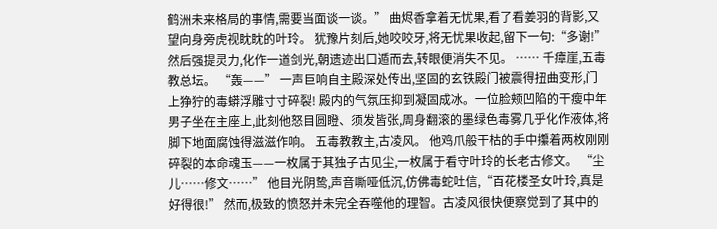鹤洲未来格局的事情,需要当面谈一谈。” 曲烬香拿着无忧果,看了看姜羽的背影,又望向身旁虎视眈眈的叶玲。 犹豫片刻后,她咬咬牙,将无忧果收起,留下一句:“多谢!” 然后强提灵力,化作一道剑光,朝遗迹出口遁而去,转眼便消失不见。 …… 千瘴崖,五毒教总坛。 “轰——” 一声巨响自主殿深处传出,坚固的玄铁殿门被震得扭曲变形,门上狰狞的毒蟒浮雕寸寸碎裂! 殿内的气氛压抑到凝固成冰。一位脸颊凹陷的干瘦中年男子坐在主座上,此刻他怒目圆瞪、须发皆张,周身翻滚的墨绿色毒雾几乎化作液体,将脚下地面腐蚀得滋滋作响。 五毒教教主,古凌风。 他鸡爪般干枯的手中攥着两枚刚刚碎裂的本命魂玉——一枚属于其独子古见尘,一枚属于看守叶玲的长老古修文。 “尘儿……修文……” 他目光阴鸷,声音嘶哑低沉,仿佛毒蛇吐信,“百花楼圣女叶玲,真是好得很!” 然而,极致的愤怒并未完全吞噬他的理智。古凌风很快便察觉到了其中的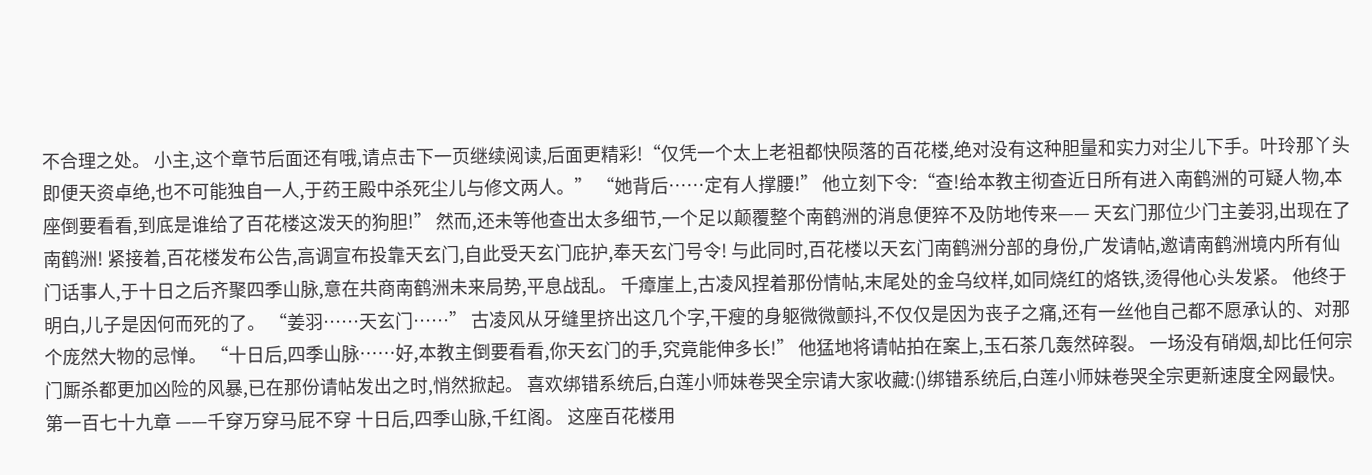不合理之处。 小主,这个章节后面还有哦,请点击下一页继续阅读,后面更精彩!“仅凭一个太上老祖都快陨落的百花楼,绝对没有这种胆量和实力对尘儿下手。叶玲那丫头即便天资卓绝,也不可能独自一人,于药王殿中杀死尘儿与修文两人。” “她背后……定有人撑腰!” 他立刻下令:“查!给本教主彻查近日所有进入南鹤洲的可疑人物,本座倒要看看,到底是谁给了百花楼这泼天的狗胆!” 然而,还未等他查出太多细节,一个足以颠覆整个南鹤洲的消息便猝不及防地传来—— 天玄门那位少门主姜羽,出现在了南鹤洲! 紧接着,百花楼发布公告,高调宣布投靠天玄门,自此受天玄门庇护,奉天玄门号令! 与此同时,百花楼以天玄门南鹤洲分部的身份,广发请帖,邀请南鹤洲境内所有仙门话事人,于十日之后齐聚四季山脉,意在共商南鹤洲未来局势,平息战乱。 千瘴崖上,古凌风捏着那份情帖,末尾处的金乌纹样,如同烧红的烙铁,烫得他心头发紧。 他终于明白,儿子是因何而死的了。 “姜羽……天玄门……” 古凌风从牙缝里挤出这几个字,干瘦的身躯微微颤抖,不仅仅是因为丧子之痛,还有一丝他自己都不愿承认的、对那个庞然大物的忌惮。 “十日后,四季山脉……好,本教主倒要看看,你天玄门的手,究竟能伸多长!” 他猛地将请帖拍在案上,玉石茶几轰然碎裂。 一场没有硝烟,却比任何宗门厮杀都更加凶险的风暴,已在那份请帖发出之时,悄然掀起。 喜欢绑错系统后,白莲小师妹卷哭全宗请大家收藏:()绑错系统后,白莲小师妹卷哭全宗更新速度全网最快。 第一百七十九章 ——千穿万穿马屁不穿 十日后,四季山脉,千红阁。 这座百花楼用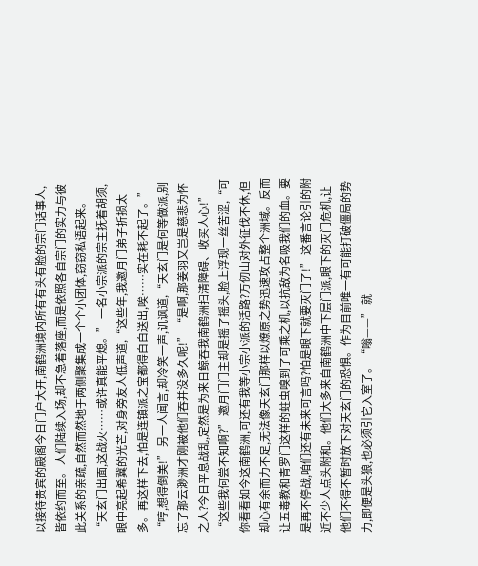以接待贵宾的殿阁今日门户大开,南鹤洲境内所有有头有脸的宗门话事人,皆依约而至。 人们陆续入场,却不急着落座,而是依照各自宗门的实力与彼此关系的亲疏,自然而然地于两侧聚集成一个个小团体,窃窃私语起来。 “天玄门出面,这战火……或许真能平熄。” 一名小宗派的宗主抚着胡须,眼中亮起希冀的光芒,对身旁友人低声道,“这些年,我邀月门弟子折损太多。再这样下去,怕是连镇派之宝都得白白送出,唉……实在耗不起了。” “哼,想得倒美!” 另一人闻言,却冷笑一声,讥讽道,“天玄门是何等做派,别忘了那云渺洲才刚被他们吞并没多久呢!” “是啊,那姜羽又岂是慈悲为怀之人?今日平息战乱,定然是为来日鲸吞我南鹤洲扫清障碍、收买人心!” “这些我何尝不知啊?” 邀月门门主却是摇了摇头,脸上浮现一丝苦涩,“可你看看如今这南鹤洲,可还有我等小宗小派的活路?万仞山对外征伐不休,但却心有余而力不足,无法像天玄门那样以燎原之势迅速攻占整个洲域。反而让五毒教和青罗门这样的蛀虫嗅到了可乘之机,以抗敌为名吸我们的血。要是再不停战,咱们还有未来可言吗?怕是眼下就要灭门了!” 这番言论引的附近不少人点头附和。他们大多来自南鹤洲中下层门派,眼下的灭门危机,让他们不得不暂时放下对天玄门的恐惧。作为目前唯一有可能打破僵局的势力,即便是头狼,也必须引它入室了。 “嗡——” 就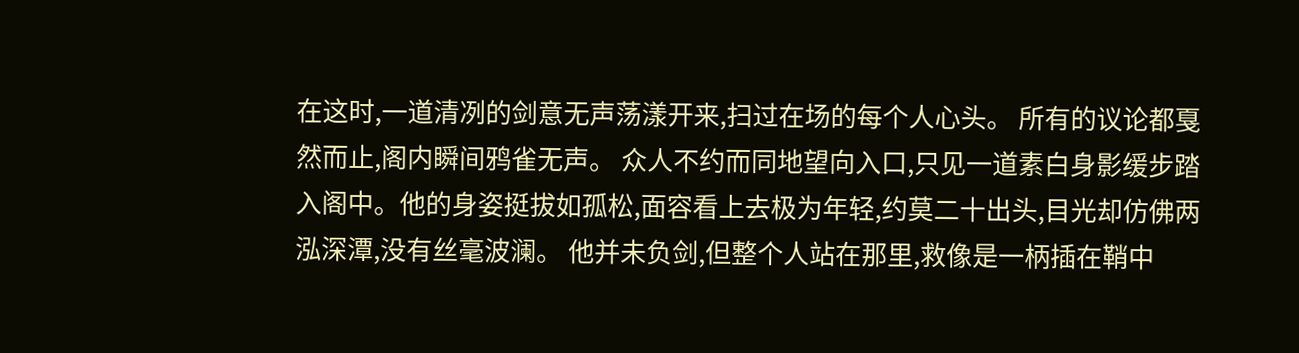在这时,一道清冽的剑意无声荡漾开来,扫过在场的每个人心头。 所有的议论都戛然而止,阁内瞬间鸦雀无声。 众人不约而同地望向入口,只见一道素白身影缓步踏入阁中。他的身姿挺拔如孤松,面容看上去极为年轻,约莫二十出头,目光却仿佛两泓深潭,没有丝毫波澜。 他并未负剑,但整个人站在那里,救像是一柄插在鞘中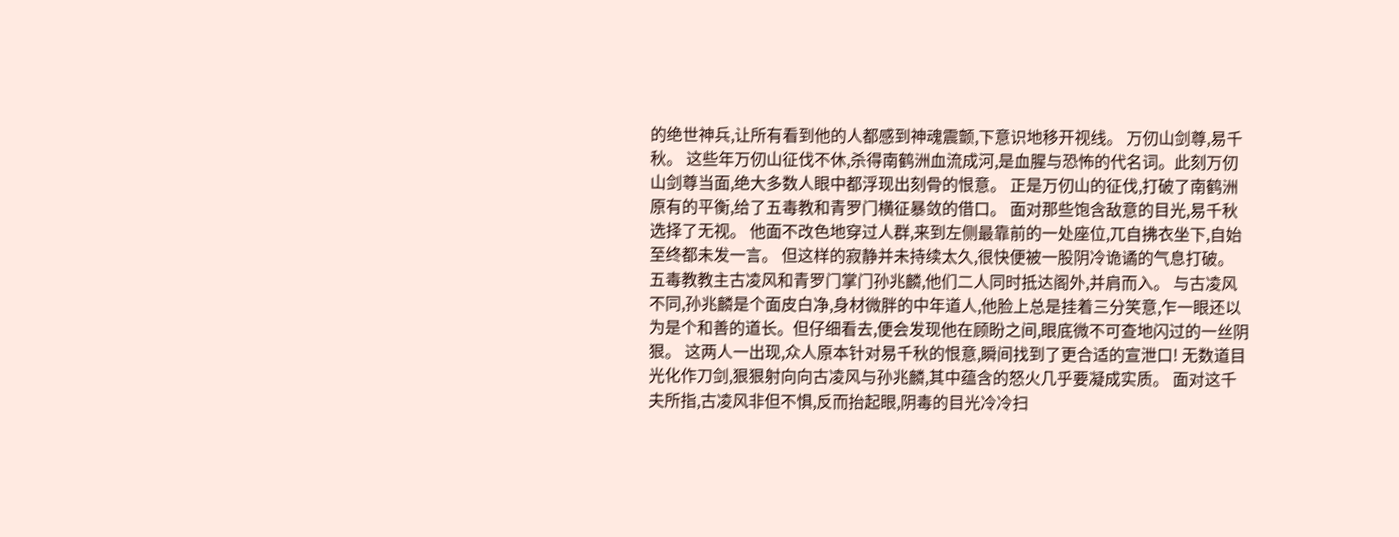的绝世神兵,让所有看到他的人都感到神魂震颤,下意识地移开视线。 万仞山剑尊,易千秋。 这些年万仞山征伐不休,杀得南鹤洲血流成河,是血腥与恐怖的代名词。此刻万仞山剑尊当面,绝大多数人眼中都浮现出刻骨的恨意。 正是万仞山的征伐,打破了南鹤洲原有的平衡,给了五毒教和青罗门横征暴敛的借口。 面对那些饱含敌意的目光,易千秋选择了无视。 他面不改色地穿过人群,来到左侧最靠前的一处座位,兀自拂衣坐下,自始至终都未发一言。 但这样的寂静并未持续太久,很快便被一股阴冷诡谲的气息打破。 五毒教教主古凌风和青罗门掌门孙兆麟,他们二人同时抵达阁外,并肩而入。 与古凌风不同,孙兆麟是个面皮白净,身材微胖的中年道人,他脸上总是挂着三分笑意,乍一眼还以为是个和善的道长。但仔细看去,便会发现他在顾盼之间,眼底微不可查地闪过的一丝阴狠。 这两人一出现,众人原本针对易千秋的恨意,瞬间找到了更合适的宣泄口! 无数道目光化作刀剑,狠狠射向向古凌风与孙兆麟,其中蕴含的怒火几乎要凝成实质。 面对这千夫所指,古凌风非但不惧,反而抬起眼,阴毒的目光冷冷扫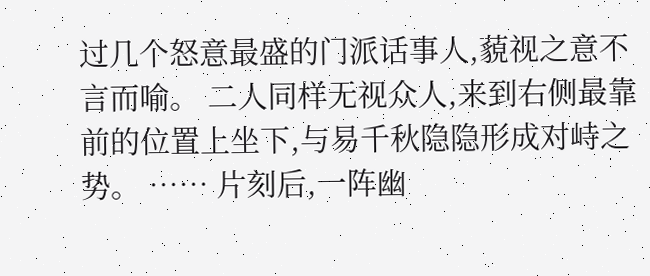过几个怒意最盛的门派话事人,藐视之意不言而喻。 二人同样无视众人,来到右侧最靠前的位置上坐下,与易千秋隐隐形成对峙之势。 …… 片刻后,一阵幽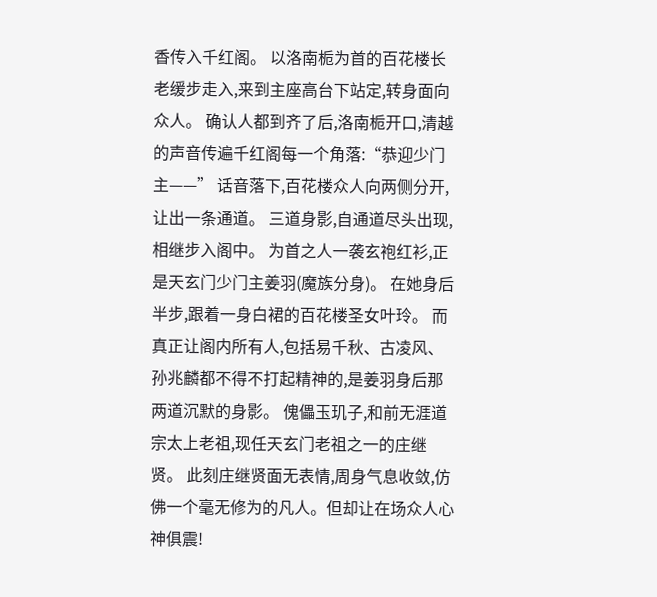香传入千红阁。 以洛南栀为首的百花楼长老缓步走入,来到主座高台下站定,转身面向众人。 确认人都到齐了后,洛南栀开口,清越的声音传遍千红阁每一个角落:“恭迎少门主——” 话音落下,百花楼众人向两侧分开,让出一条通道。 三道身影,自通道尽头出现,相继步入阁中。 为首之人一袭玄袍红衫,正是天玄门少门主姜羽(魔族分身)。 在她身后半步,跟着一身白裙的百花楼圣女叶玲。 而真正让阁内所有人,包括易千秋、古凌风、孙兆麟都不得不打起精神的,是姜羽身后那两道沉默的身影。 傀儡玉玑子,和前无涯道宗太上老祖,现任天玄门老祖之一的庄继贤。 此刻庄继贤面无表情,周身气息收敛,仿佛一个毫无修为的凡人。但却让在场众人心神俱震!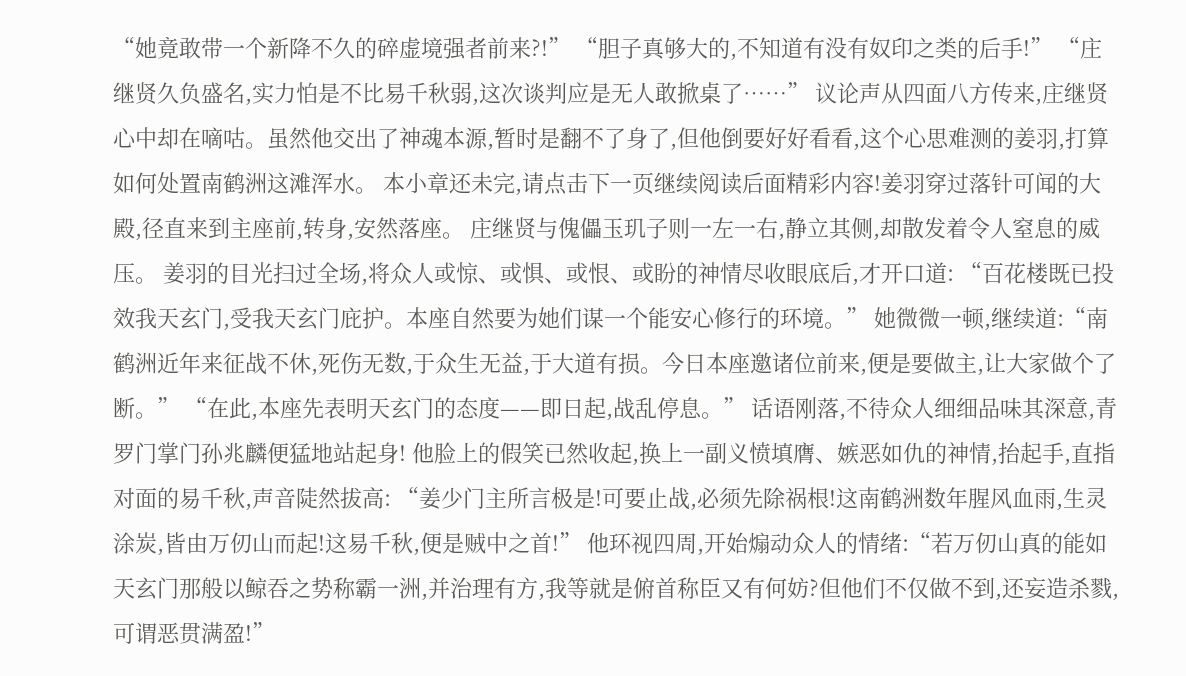“她竟敢带一个新降不久的碎虚境强者前来?!” “胆子真够大的,不知道有没有奴印之类的后手!” “庄继贤久负盛名,实力怕是不比易千秋弱,这次谈判应是无人敢掀桌了……” 议论声从四面八方传来,庄继贤心中却在嘀咕。虽然他交出了神魂本源,暂时是翻不了身了,但他倒要好好看看,这个心思难测的姜羽,打算如何处置南鹤洲这滩浑水。 本小章还未完,请点击下一页继续阅读后面精彩内容!姜羽穿过落针可闻的大殿,径直来到主座前,转身,安然落座。 庄继贤与傀儡玉玑子则一左一右,静立其侧,却散发着令人窒息的威压。 姜羽的目光扫过全场,将众人或惊、或惧、或恨、或盼的神情尽收眼底后,才开口道: “百花楼既已投效我天玄门,受我天玄门庇护。本座自然要为她们谋一个能安心修行的环境。” 她微微一顿,继续道:“南鹤洲近年来征战不休,死伤无数,于众生无益,于大道有损。今日本座邀诸位前来,便是要做主,让大家做个了断。” “在此,本座先表明天玄门的态度——即日起,战乱停息。” 话语刚落,不待众人细细品味其深意,青罗门掌门孙兆麟便猛地站起身! 他脸上的假笑已然收起,换上一副义愤填膺、嫉恶如仇的神情,抬起手,直指对面的易千秋,声音陡然拔高: “姜少门主所言极是!可要止战,必须先除祸根!这南鹤洲数年腥风血雨,生灵涂炭,皆由万仞山而起!这易千秋,便是贼中之首!” 他环视四周,开始煽动众人的情绪:“若万仞山真的能如天玄门那般以鲸吞之势称霸一洲,并治理有方,我等就是俯首称臣又有何妨?但他们不仅做不到,还妄造杀戮,可谓恶贯满盈!”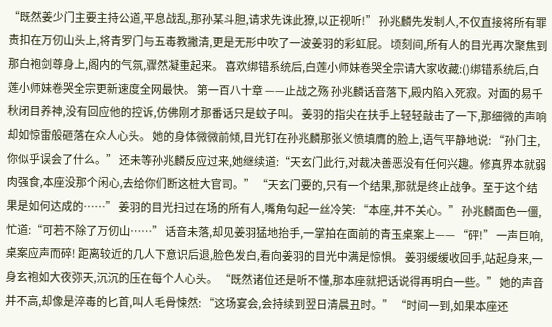“既然姜少门主要主持公道,平息战乱,那孙某斗胆,请求先诛此獠,以正视听!” 孙兆麟先发制人,不仅直接将所有罪责扣在万仞山头上,将青罗门与五毒教撇清,更是无形中吹了一波姜羽的彩虹屁。 顷刻间,所有人的目光再次聚焦到那白袍剑尊身上,阁内的气氛,骤然凝重起来。 喜欢绑错系统后,白莲小师妹卷哭全宗请大家收藏:()绑错系统后,白莲小师妹卷哭全宗更新速度全网最快。 第一百八十章 ——止战之殇 孙兆麟话音落下,殿内陷入死寂。对面的易千秋闭目养神,没有回应他的控诉,仿佛刚才那番话只是蚊子叫。 姜羽的指尖在扶手上轻轻敲击了一下,那细微的声响却如惊雷般砸落在众人心头。 她的身体微微前倾,目光钉在孙兆麟那张义愤填膺的脸上,语气平静地说: “孙门主,你似乎误会了什么。” 还未等孙兆麟反应过来,她继续道:“天玄门此行,对裁决善恶没有任何兴趣。修真界本就弱肉强食,本座没那个闲心,去给你们断这桩大官司。” “天玄门要的,只有一个结果,那就是终止战争。至于这个结果是如何达成的……” 姜羽的目光扫过在场的所有人,嘴角勾起一丝冷笑: “本座,并不关心。” 孙兆麟面色一僵,忙道:“可若不除了万仞山……” 话音未落,却见姜羽猛地抬手,一掌拍在面前的青玉桌案上—— “砰!” 一声巨响,桌案应声而碎! 距离较近的几人下意识后退,脸色发白,看向姜羽的目光中满是惊惧。 姜羽缓缓收回手,站起身来,一身玄袍如大夜弥天,沉沉的压在每个人心头。 “既然诸位还是听不懂,那本座就把话说得再明白一些。” 她的声音并不高,却像是淬毒的匕首,叫人毛骨悚然: “这场宴会,会持续到翌日清晨丑时。” “时间一到,如果本座还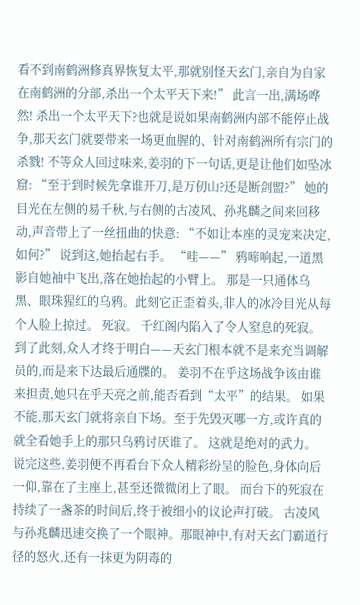看不到南鹤洲修真界恢复太平,那就别怪天玄门,亲自为自家在南鹤洲的分部,杀出一个太平天下来!” 此言一出,满场哗然! 杀出一个太平天下?也就是说如果南鹤洲内部不能停止战争,那天玄门就要带来一场更血腥的、针对南鹤洲所有宗门的杀戮! 不等众人回过味来,姜羽的下一句话,更是让他们如坠冰窟: “至于到时候先拿谁开刀,是万仞山?还是断剑盟?” 她的目光在左侧的易千秋,与右侧的古凌风、孙兆麟之间来回移动,声音带上了一丝扭曲的快意: “不如让本座的灵宠来决定,如何?” 说到这,她抬起右手。 “哇——” 鸦啼响起,一道黑影自她袖中飞出,落在她抬起的小臂上。 那是一只通体乌黑、眼珠猩红的乌鸦。此刻它正歪着头,非人的冰冷目光从每个人脸上掠过。 死寂。 千红阁内陷入了令人窒息的死寂。 到了此刻,众人才终于明白——天玄门根本就不是来充当调解员的,而是来下达最后通牒的。 姜羽不在乎这场战争该由谁来担责,她只在乎天亮之前,能否看到“太平”的结果。 如果不能,那天玄门就将亲自下场。至于先毁灭哪一方,或许真的就全看她手上的那只乌鸦讨厌谁了。 这就是绝对的武力。 说完这些,姜羽便不再看台下众人精彩纷呈的脸色,身体向后一仰,靠在了主座上,甚至还微微闭上了眼。 而台下的死寂在持续了一盏茶的时间后,终于被细小的议论声打破。 古凌风与孙兆麟迅速交换了一个眼神。那眼神中,有对天玄门霸道行径的怒火,还有一抹更为阴毒的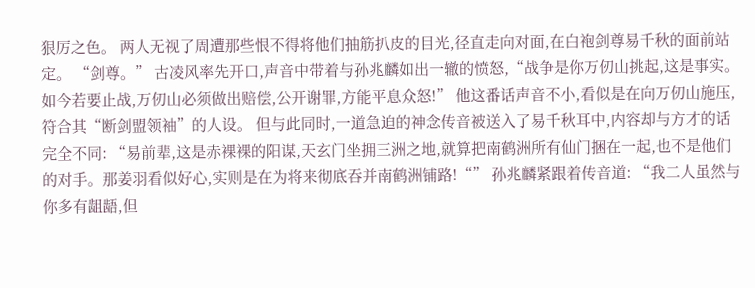狠厉之色。 两人无视了周遭那些恨不得将他们抽筋扒皮的目光,径直走向对面,在白袍剑尊易千秋的面前站定。 “剑尊。” 古凌风率先开口,声音中带着与孙兆麟如出一辙的愤怒,“战争是你万仞山挑起,这是事实。如今若要止战,万仞山必须做出赔偿,公开谢罪,方能平息众怒!” 他这番话声音不小,看似是在向万仞山施压,符合其“断剑盟领袖”的人设。 但与此同时,一道急迫的神念传音被送入了易千秋耳中,内容却与方才的话完全不同: “易前辈,这是赤裸裸的阳谋,天玄门坐拥三洲之地,就算把南鹤洲所有仙门捆在一起,也不是他们的对手。那姜羽看似好心,实则是在为将来彻底吞并南鹤洲铺路!“” 孙兆麟紧跟着传音道: “我二人虽然与你多有龃龉,但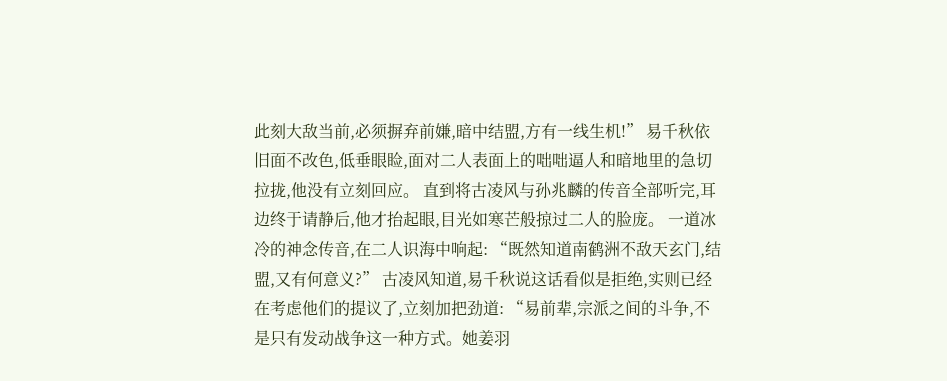此刻大敌当前,必须摒弃前嫌,暗中结盟,方有一线生机!” 易千秋依旧面不改色,低垂眼睑,面对二人表面上的咄咄逼人和暗地里的急切拉拢,他没有立刻回应。 直到将古凌风与孙兆麟的传音全部听完,耳边终于请静后,他才抬起眼,目光如寒芒般掠过二人的脸庞。 一道冰冷的神念传音,在二人识海中响起: “既然知道南鹤洲不敌天玄门,结盟,又有何意义?” 古凌风知道,易千秋说这话看似是拒绝,实则已经在考虑他们的提议了,立刻加把劲道: “易前辈,宗派之间的斗争,不是只有发动战争这一种方式。她姜羽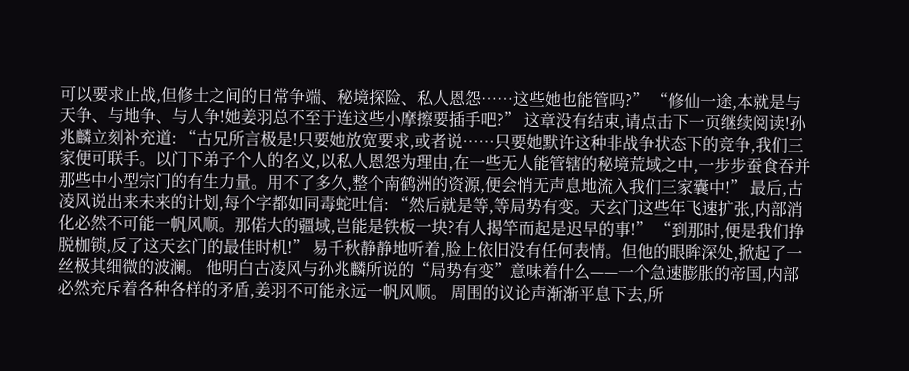可以要求止战,但修士之间的日常争端、秘境探险、私人恩怨……这些她也能管吗?” “修仙一途,本就是与天争、与地争、与人争!她姜羽总不至于连这些小摩擦要插手吧?” 这章没有结束,请点击下一页继续阅读!孙兆麟立刻补充道: “古兄所言极是!只要她放宽要求,或者说……只要她默许这种非战争状态下的竞争,我们三家便可联手。以门下弟子个人的名义,以私人恩怨为理由,在一些无人能管辖的秘境荒域之中,一步步蚕食吞并那些中小型宗门的有生力量。用不了多久,整个南鹤洲的资源,便会悄无声息地流入我们三家囊中!” 最后,古凌风说出来未来的计划,每个字都如同毒蛇吐信: “然后就是等,等局势有变。天玄门这些年飞速扩张,内部消化必然不可能一帆风顺。那偌大的疆域,岂能是铁板一块?有人揭竿而起是迟早的事!” “到那时,便是我们挣脱枷锁,反了这天玄门的最佳时机!” 易千秋静静地听着,脸上依旧没有任何表情。但他的眼眸深处,掀起了一丝极其细微的波澜。 他明白古凌风与孙兆麟所说的“局势有变”意味着什么——一个急速膨胀的帝国,内部必然充斥着各种各样的矛盾,姜羽不可能永远一帆风顺。 周围的议论声渐渐平息下去,所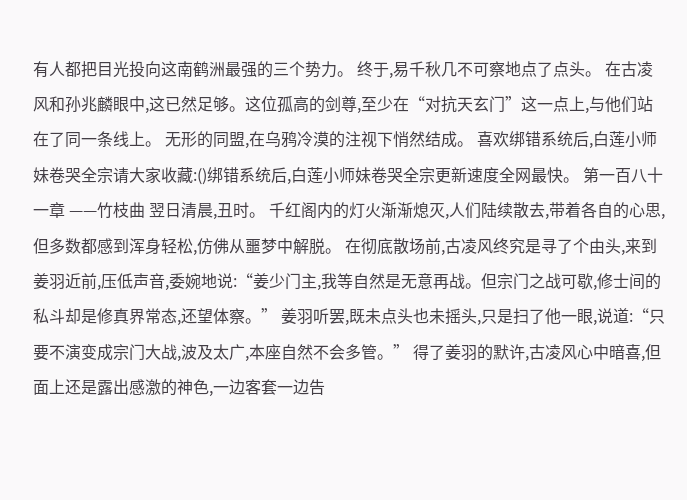有人都把目光投向这南鹤洲最强的三个势力。 终于,易千秋几不可察地点了点头。 在古凌风和孙兆麟眼中,这已然足够。这位孤高的剑尊,至少在“对抗天玄门”这一点上,与他们站在了同一条线上。 无形的同盟,在乌鸦冷漠的注视下悄然结成。 喜欢绑错系统后,白莲小师妹卷哭全宗请大家收藏:()绑错系统后,白莲小师妹卷哭全宗更新速度全网最快。 第一百八十一章 ——竹枝曲 翌日清晨,丑时。 千红阁内的灯火渐渐熄灭,人们陆续散去,带着各自的心思,但多数都感到浑身轻松,仿佛从噩梦中解脱。 在彻底散场前,古凌风终究是寻了个由头,来到姜羽近前,压低声音,委婉地说:“姜少门主,我等自然是无意再战。但宗门之战可歇,修士间的私斗却是修真界常态,还望体察。” 姜羽听罢,既未点头也未摇头,只是扫了他一眼,说道:“只要不演变成宗门大战,波及太广,本座自然不会多管。” 得了姜羽的默许,古凌风心中暗喜,但面上还是露出感激的神色,一边客套一边告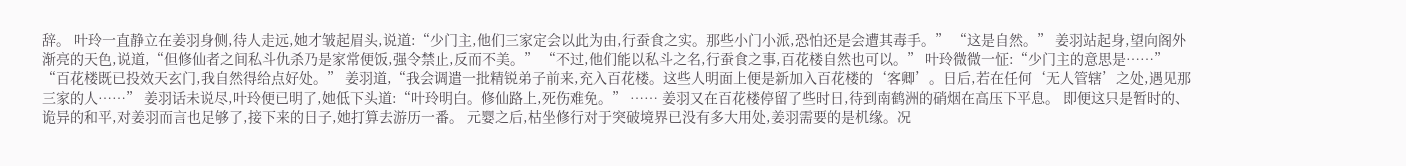辞。 叶玲一直静立在姜羽身侧,待人走远,她才皱起眉头,说道:“少门主,他们三家定会以此为由,行蚕食之实。那些小门小派,恐怕还是会遭其毒手。” “这是自然。” 姜羽站起身,望向阁外渐亮的天色,说道,“但修仙者之间私斗仇杀乃是家常便饭,强令禁止,反而不美。” “不过,他们能以私斗之名,行蚕食之事,百花楼自然也可以。” 叶玲微微一怔:“少门主的意思是……” “百花楼既已投效天玄门,我自然得给点好处。” 姜羽道,“我会调遣一批精锐弟子前来,充入百花楼。这些人明面上便是新加入百花楼的‘客卿’。日后,若在任何‘无人管辖’之处,遇见那三家的人……” 姜羽话未说尽,叶玲便已明了,她低下头道:“叶玲明白。修仙路上,死伤难免。” …… 姜羽又在百花楼停留了些时日,待到南鹤洲的硝烟在高压下平息。 即便这只是暂时的、诡异的和平,对姜羽而言也足够了,接下来的日子,她打算去游历一番。 元婴之后,枯坐修行对于突破境界已没有多大用处,姜羽需要的是机缘。况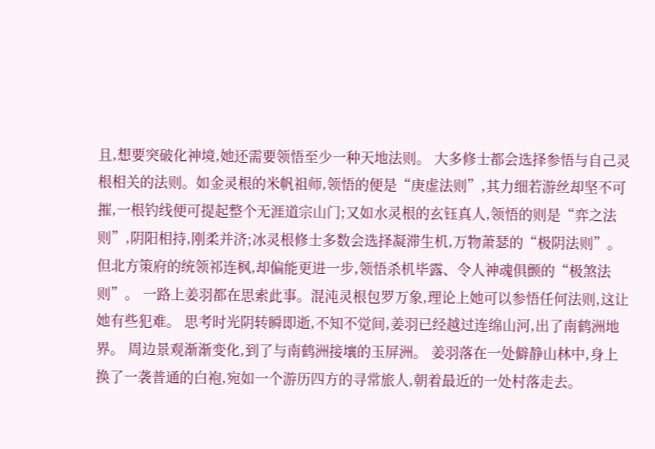且,想要突破化神境,她还需要领悟至少一种天地法则。 大多修士都会选择参悟与自己灵根相关的法则。如金灵根的米帆祖师,领悟的便是“庚虚法则”,其力细若游丝却坚不可摧,一根钓线便可提起整个无涯道宗山门;又如水灵根的玄钰真人,领悟的则是“弈之法则”,阴阳相持,刚柔并济;冰灵根修士多数会选择凝滞生机,万物萧瑟的“极阴法则”。但北方策府的统领祁连枫,却偏能更进一步,领悟杀机毕露、令人神魂俱颤的“极煞法则”。 一路上姜羽都在思索此事。混沌灵根包罗万象,理论上她可以参悟任何法则,这让她有些犯难。 思考时光阴转瞬即逝,不知不觉间,姜羽已经越过连绵山河,出了南鹤洲地界。 周边景观渐渐变化,到了与南鹤洲接壤的玉屏洲。 姜羽落在一处僻静山林中,身上换了一袭普通的白袍,宛如一个游历四方的寻常旅人,朝着最近的一处村落走去。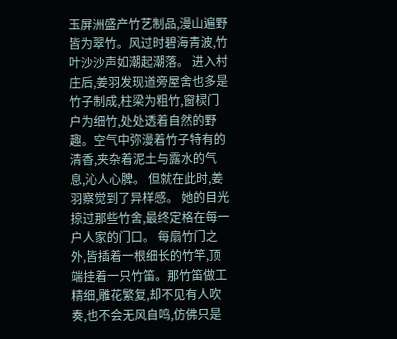玉屏洲盛产竹艺制品,漫山遍野皆为翠竹。风过时碧海青波,竹叶沙沙声如潮起潮落。 进入村庄后,姜羽发现道旁屋舍也多是竹子制成,柱梁为粗竹,窗棂门户为细竹,处处透着自然的野趣。空气中弥漫着竹子特有的清香,夹杂着泥土与露水的气息,沁人心脾。 但就在此时,姜羽察觉到了异样感。 她的目光掠过那些竹舍,最终定格在每一户人家的门口。 每扇竹门之外,皆插着一根细长的竹竿,顶端挂着一只竹笛。那竹笛做工精细,雕花繁复,却不见有人吹奏,也不会无风自鸣,仿佛只是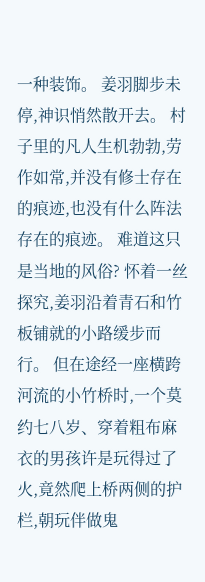一种装饰。 姜羽脚步未停,神识悄然散开去。 村子里的凡人生机勃勃,劳作如常,并没有修士存在的痕迹,也没有什么阵法存在的痕迹。 难道这只是当地的风俗? 怀着一丝探究,姜羽沿着青石和竹板铺就的小路缓步而行。 但在途经一座横跨河流的小竹桥时,一个莫约七八岁、穿着粗布麻衣的男孩许是玩得过了火,竟然爬上桥两侧的护栏,朝玩伴做鬼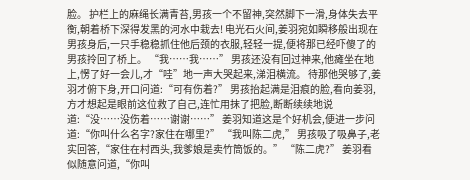脸。 护栏上的麻绳长满青苔,男孩一个不留神,突然脚下一滑,身体失去平衡,朝着桥下深得发黑的河水中栽去! 电光石火间,姜羽宛如瞬移般出现在男孩身后,一只手稳稳抓住他后颈的衣服,轻轻一提,便将那已经吓傻了的男孩拎回了桥上。 “我……我……” 男孩还没有回过神来,他瘫坐在地上,愣了好一会儿,才“哇”地一声大哭起来,涕泪横流。 待那他哭够了,姜羽才俯下身,开口问道:“可有伤着?” 男孩抬起满是泪痕的脸,看向姜羽,方才想起是眼前这位救了自己,连忙用抹了把脸,断断续续地说道:“没……没伤着……谢谢……” 姜羽知道这是个好机会,便进一步问道:“你叫什么名字?家住在哪里?” “我叫陈二虎,” 男孩吸了吸鼻子,老实回答,“家住在村西头,我爹娘是卖竹筒饭的。” “陈二虎?” 姜羽看似随意问道,“你叫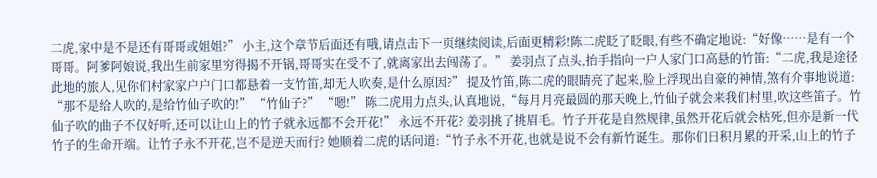二虎,家中是不是还有哥哥或姐姐?” 小主,这个章节后面还有哦,请点击下一页继续阅读,后面更精彩!陈二虎眨了眨眼,有些不确定地说:“好像……是有一个哥哥。阿爹阿娘说,我出生前家里穷得揭不开锅,哥哥实在受不了,就离家出去闯荡了。” 姜羽点了点头,抬手指向一户人家门口高悬的竹笛:“二虎,我是途径此地的旅人,见你们村家家户户门口都悬着一支竹笛,却无人吹奏,是什么原因?” 提及竹笛,陈二虎的眼睛亮了起来,脸上浮现出自豪的神情,煞有介事地说道: “那不是给人吹的,是给竹仙子吹的!” “竹仙子?” “嗯!” 陈二虎用力点头,认真地说,“每月月亮最圆的那天晚上,竹仙子就会来我们村里,吹这些笛子。竹仙子吹的曲子不仅好听,还可以让山上的竹子就永远都不会开花!” 永远不开花? 姜羽挑了挑眉毛。竹子开花是自然规律,虽然开花后就会枯死,但亦是新一代竹子的生命开端。让竹子永不开花,岂不是逆天而行? 她顺着二虎的话问道:“竹子永不开花,也就是说不会有新竹诞生。那你们日积月累的开采,山上的竹子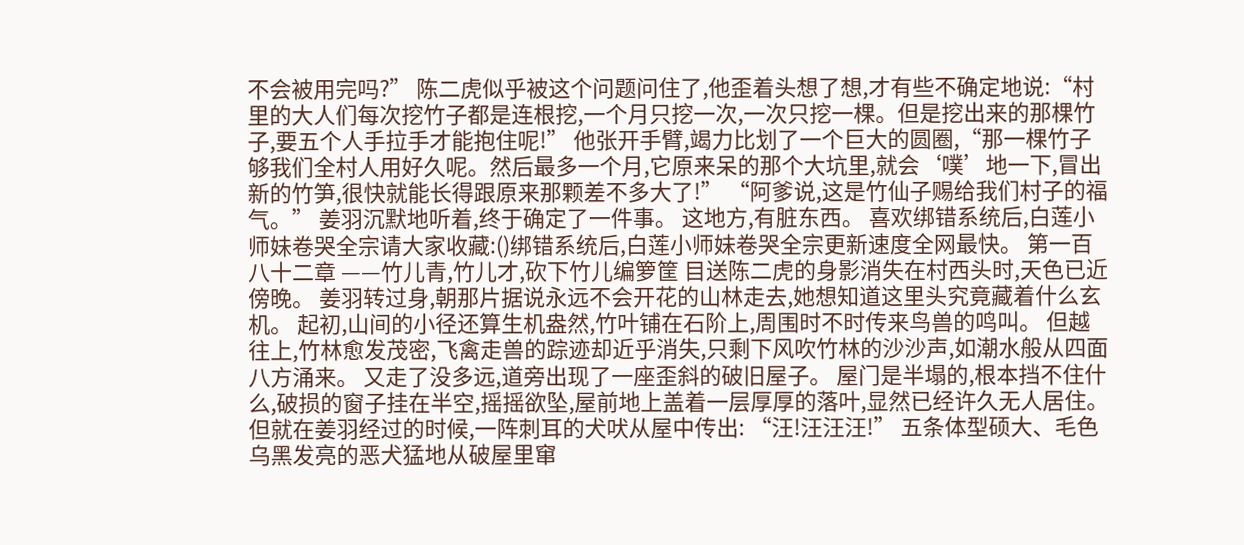不会被用完吗?” 陈二虎似乎被这个问题问住了,他歪着头想了想,才有些不确定地说:“村里的大人们每次挖竹子都是连根挖,一个月只挖一次,一次只挖一棵。但是挖出来的那棵竹子,要五个人手拉手才能抱住呢!” 他张开手臂,竭力比划了一个巨大的圆圈,“那一棵竹子够我们全村人用好久呢。然后最多一个月,它原来呆的那个大坑里,就会‘噗’地一下,冒出新的竹笋,很快就能长得跟原来那颗差不多大了!” “阿爹说,这是竹仙子赐给我们村子的福气。” 姜羽沉默地听着,终于确定了一件事。 这地方,有脏东西。 喜欢绑错系统后,白莲小师妹卷哭全宗请大家收藏:()绑错系统后,白莲小师妹卷哭全宗更新速度全网最快。 第一百八十二章 ——竹儿青,竹儿才,砍下竹儿编箩筐 目送陈二虎的身影消失在村西头时,天色已近傍晚。 姜羽转过身,朝那片据说永远不会开花的山林走去,她想知道这里头究竟藏着什么玄机。 起初,山间的小径还算生机盎然,竹叶铺在石阶上,周围时不时传来鸟兽的鸣叫。 但越往上,竹林愈发茂密,飞禽走兽的踪迹却近乎消失,只剩下风吹竹林的沙沙声,如潮水般从四面八方涌来。 又走了没多远,道旁出现了一座歪斜的破旧屋子。 屋门是半塌的,根本挡不住什么,破损的窗子挂在半空,摇摇欲坠,屋前地上盖着一层厚厚的落叶,显然已经许久无人居住。 但就在姜羽经过的时候,一阵刺耳的犬吠从屋中传出: “汪!汪汪汪!” 五条体型硕大、毛色乌黑发亮的恶犬猛地从破屋里窜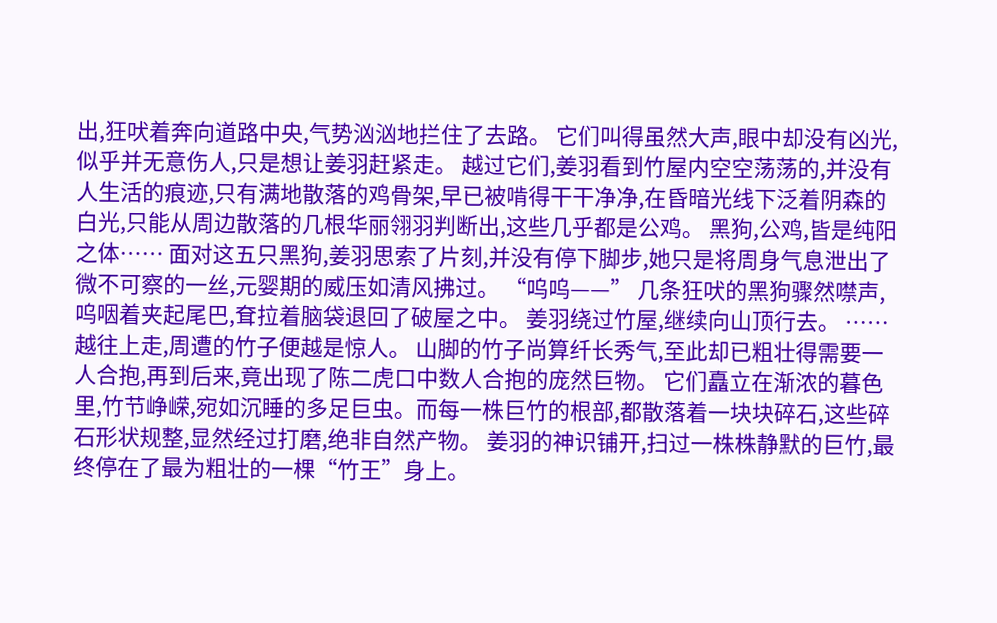出,狂吠着奔向道路中央,气势汹汹地拦住了去路。 它们叫得虽然大声,眼中却没有凶光,似乎并无意伤人,只是想让姜羽赶紧走。 越过它们,姜羽看到竹屋内空空荡荡的,并没有人生活的痕迹,只有满地散落的鸡骨架,早已被啃得干干净净,在昏暗光线下泛着阴森的白光,只能从周边散落的几根华丽翎羽判断出,这些几乎都是公鸡。 黑狗,公鸡,皆是纯阳之体…… 面对这五只黑狗,姜羽思索了片刻,并没有停下脚步,她只是将周身气息泄出了微不可察的一丝,元婴期的威压如清风拂过。 “呜呜——” 几条狂吠的黑狗骤然噤声,呜咽着夹起尾巴,耷拉着脑袋退回了破屋之中。 姜羽绕过竹屋,继续向山顶行去。 …… 越往上走,周遭的竹子便越是惊人。 山脚的竹子尚算纤长秀气,至此却已粗壮得需要一人合抱,再到后来,竟出现了陈二虎口中数人合抱的庞然巨物。 它们矗立在渐浓的暮色里,竹节峥嵘,宛如沉睡的多足巨虫。而每一株巨竹的根部,都散落着一块块碎石,这些碎石形状规整,显然经过打磨,绝非自然产物。 姜羽的神识铺开,扫过一株株静默的巨竹,最终停在了最为粗壮的一棵“竹王”身上。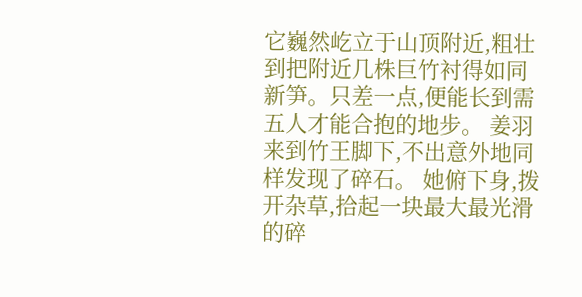它巍然屹立于山顶附近,粗壮到把附近几株巨竹衬得如同新笋。只差一点,便能长到需五人才能合抱的地步。 姜羽来到竹王脚下,不出意外地同样发现了碎石。 她俯下身,拨开杂草,拾起一块最大最光滑的碎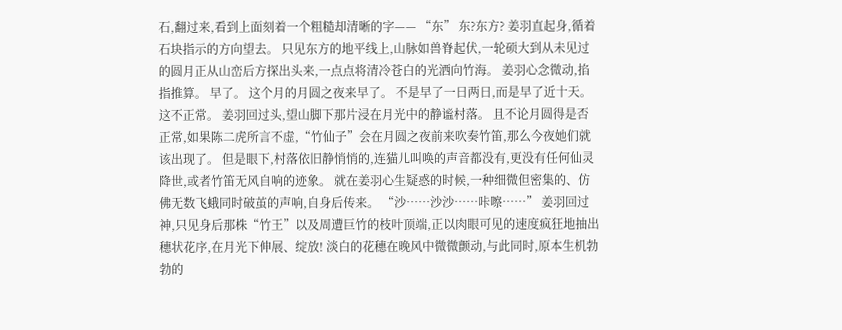石,翻过来,看到上面刻着一个粗糙却清晰的字—— “东” 东?东方? 姜羽直起身,循着石块指示的方向望去。 只见东方的地平线上,山脉如兽脊起伏,一轮硕大到从未见过的圆月正从山峦后方探出头来,一点点将清冷苍白的光洒向竹海。 姜羽心念微动,掐指推算。 早了。 这个月的月圆之夜来早了。 不是早了一日两日,而是早了近十天。 这不正常。 姜羽回过头,望山脚下那片浸在月光中的静谧村落。 且不论月圆得是否正常,如果陈二虎所言不虚,“竹仙子”会在月圆之夜前来吹奏竹笛,那么今夜她们就该出现了。 但是眼下,村落依旧静悄悄的,连猫儿叫唤的声音都没有,更没有任何仙灵降世,或者竹笛无风自响的迹象。 就在姜羽心生疑惑的时候,一种细微但密集的、仿佛无数飞蛾同时破茧的声响,自身后传来。 “沙……沙沙……咔嚓……” 姜羽回过神,只见身后那株“竹王”以及周遭巨竹的枝叶顶端,正以肉眼可见的速度疯狂地抽出穗状花序,在月光下伸展、绽放! 淡白的花穗在晚风中微微颤动,与此同时,原本生机勃勃的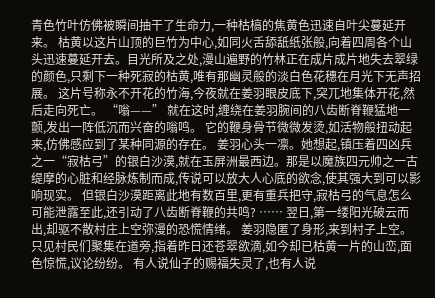青色竹叶仿佛被瞬间抽干了生命力,一种枯槁的焦黄色迅速自叶尖蔓延开来。 枯黄以这片山顶的巨竹为中心,如同火舌舔舐纸张般,向着四周各个山头迅速蔓延开去。目光所及之处,漫山遍野的竹林正在成片成片地失去翠绿的颜色,只剩下一种死寂的枯黄,唯有那幽灵般的淡白色花穗在月光下无声招展。 这片号称永不开花的竹海,今夜就在姜羽眼皮底下,突兀地集体开花,然后走向死亡。 “嗡——” 就在这时,缠绕在姜羽腕间的八齿断脊鞭猛地一颤,发出一阵低沉而兴奋的嗡鸣。 它的鞭身骨节微微发烫,如活物般扭动起来,仿佛感应到了某种同源的存在。 姜羽心头一凛。她想起,镇压着四凶兵之一“寂枯弓”的银白沙漠,就在玉屏洲最西边。那是以魔族四元帅之一古缇摩的心脏和经脉炼制而成,传说可以放大人心底的欲念,使其强大到可以影响现实。 但银白沙漠距离此地有数百里,更有重兵把守,寂枯弓的气息怎么可能泄露至此,还引动了八齿断脊鞭的共鸣? …… 翌日,第一缕阳光破云而出,却驱不散村庄上空弥漫的恐慌情绪。 姜羽隐匿了身形,来到村子上空。只见村民们聚集在道旁,指着昨日还苍翠欲滴,如今却已枯黄一片的山峦,面色惊慌,议论纷纷。 有人说仙子的赐福失灵了,也有人说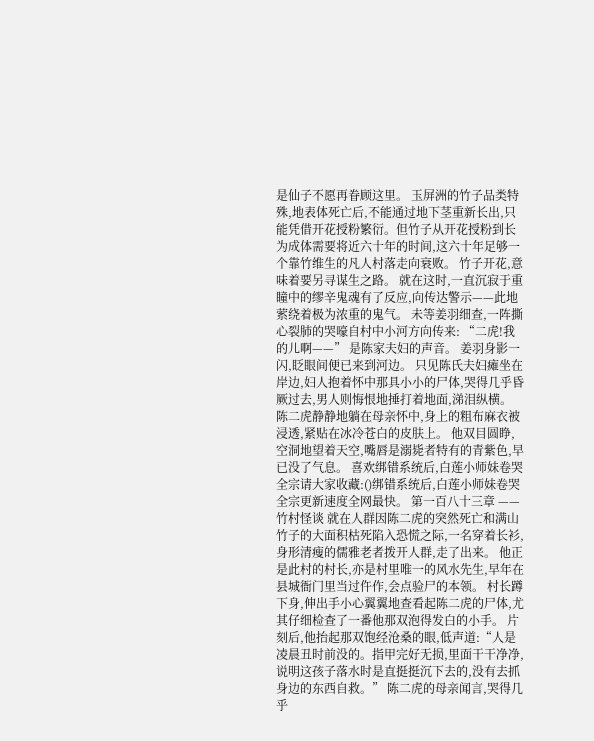是仙子不愿再眷顾这里。 玉屏洲的竹子品类特殊,地表体死亡后,不能通过地下茎重新长出,只能凭借开花授粉繁衍。但竹子从开花授粉到长为成体需要将近六十年的时间,这六十年足够一个靠竹维生的凡人村落走向衰败。 竹子开花,意味着要另寻谋生之路。 就在这时,一直沉寂于重瞳中的缪辛鬼魂有了反应,向传达警示——此地萦绕着极为浓重的鬼气。 未等姜羽细查,一阵撕心裂肺的哭嚎自村中小河方向传来: “二虎!我的儿啊——” 是陈家夫妇的声音。 姜羽身影一闪,眨眼间便已来到河边。 只见陈氏夫妇瘫坐在岸边,妇人抱着怀中那具小小的尸体,哭得几乎昏厥过去,男人则悔恨地捶打着地面,涕泪纵横。 陈二虎静静地躺在母亲怀中,身上的粗布麻衣被浸透,紧贴在冰冷苍白的皮肤上。 他双目圆睁,空洞地望着天空,嘴唇是溺毙者特有的青紫色,早已没了气息。 喜欢绑错系统后,白莲小师妹卷哭全宗请大家收藏:()绑错系统后,白莲小师妹卷哭全宗更新速度全网最快。 第一百八十三章 ——竹村怪谈 就在人群因陈二虎的突然死亡和满山竹子的大面积枯死陷入恐慌之际,一名穿着长衫,身形清瘦的儒雅老者拨开人群,走了出来。 他正是此村的村长,亦是村里唯一的风水先生,早年在县城衙门里当过仵作,会点验尸的本领。 村长蹲下身,伸出手小心翼翼地查看起陈二虎的尸体,尤其仔细检查了一番他那双泡得发白的小手。 片刻后,他抬起那双饱经沧桑的眼,低声道:“人是凌晨丑时前没的。指甲完好无损,里面干干净净,说明这孩子落水时是直挺挺沉下去的,没有去抓身边的东西自救。” 陈二虎的母亲闻言,哭得几乎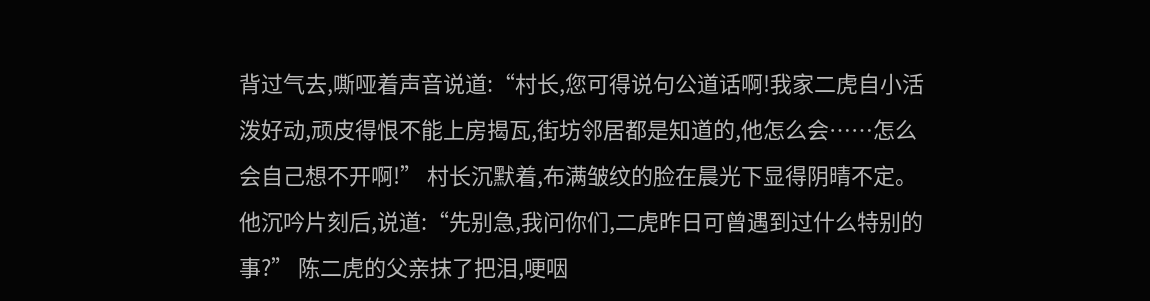背过气去,嘶哑着声音说道:“村长,您可得说句公道话啊!我家二虎自小活泼好动,顽皮得恨不能上房揭瓦,街坊邻居都是知道的,他怎么会……怎么会自己想不开啊!” 村长沉默着,布满皱纹的脸在晨光下显得阴晴不定。 他沉吟片刻后,说道:“先别急,我问你们,二虎昨日可曾遇到过什么特别的事?” 陈二虎的父亲抹了把泪,哽咽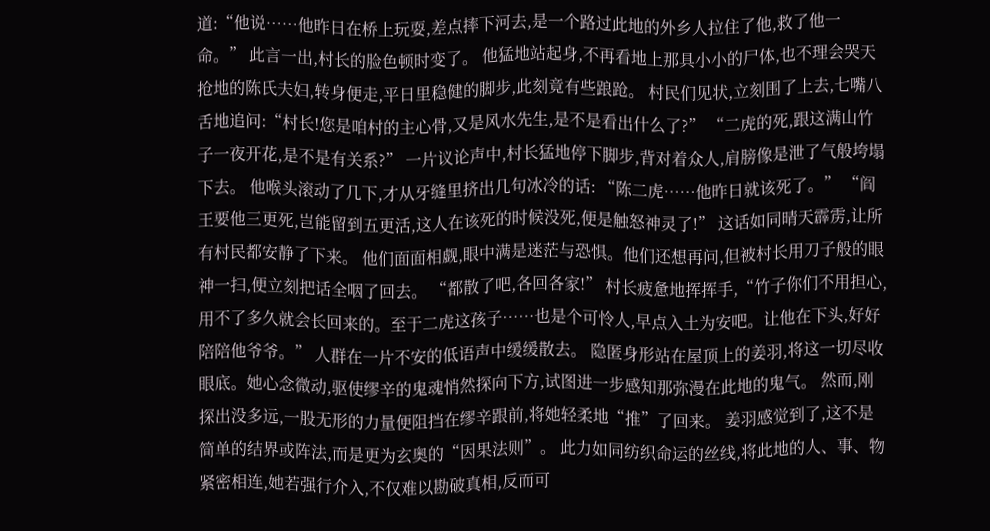道:“他说……他昨日在桥上玩耍,差点摔下河去,是一个路过此地的外乡人拉住了他,救了他一命。” 此言一出,村长的脸色顿时变了。 他猛地站起身,不再看地上那具小小的尸体,也不理会哭天抢地的陈氏夫妇,转身便走,平日里稳健的脚步,此刻竟有些踉跄。 村民们见状,立刻围了上去,七嘴八舌地追问:“村长!您是咱村的主心骨,又是风水先生,是不是看出什么了?” “二虎的死,跟这满山竹子一夜开花,是不是有关系?” 一片议论声中,村长猛地停下脚步,背对着众人,肩膀像是泄了气般垮塌下去。 他喉头滚动了几下,才从牙缝里挤出几句冰冷的话: “陈二虎……他昨日就该死了。” “阎王要他三更死,岂能留到五更活,这人在该死的时候没死,便是触怒神灵了!” 这话如同晴天霹雳,让所有村民都安静了下来。 他们面面相觑,眼中满是迷茫与恐惧。他们还想再问,但被村长用刀子般的眼神一扫,便立刻把话全咽了回去。 “都散了吧,各回各家!” 村长疲惫地挥挥手,“竹子你们不用担心,用不了多久就会长回来的。至于二虎这孩子……也是个可怜人,早点入土为安吧。让他在下头,好好陪陪他爷爷。” 人群在一片不安的低语声中缓缓散去。 隐匿身形站在屋顶上的姜羽,将这一切尽收眼底。她心念微动,驱使缪辛的鬼魂悄然探向下方,试图进一步感知那弥漫在此地的鬼气。 然而,刚探出没多远,一股无形的力量便阻挡在缪辛跟前,将她轻柔地“推”了回来。 姜羽感觉到了,这不是简单的结界或阵法,而是更为玄奥的“因果法则”。 此力如同纺织命运的丝线,将此地的人、事、物紧密相连,她若强行介入,不仅难以勘破真相,反而可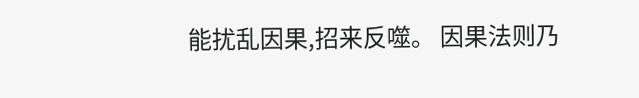能扰乱因果,招来反噬。 因果法则乃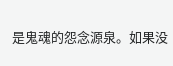是鬼魂的怨念源泉。如果没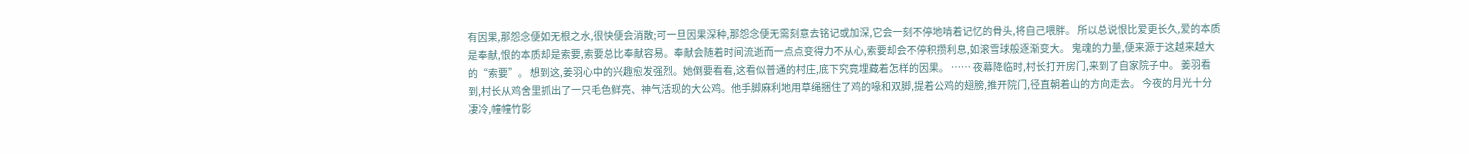有因果,那怨念便如无根之水,很快便会消散;可一旦因果深种,那怨念便无需刻意去铭记或加深,它会一刻不停地啃着记忆的骨头,将自己喂胖。 所以总说恨比爱更长久,爱的本质是奉献,恨的本质却是索要,索要总比奉献容易。奉献会随着时间流逝而一点点变得力不从心,索要却会不停积攒利息,如滚雪球般逐渐变大。 鬼魂的力量,便来源于这越来越大的“索要”。 想到这,姜羽心中的兴趣愈发强烈。她倒要看看,这看似普通的村庄,底下究竟埋藏着怎样的因果。 …… 夜幕降临时,村长打开房门,来到了自家院子中。 姜羽看到,村长从鸡舍里抓出了一只毛色鲜亮、神气活现的大公鸡。他手脚麻利地用草绳捆住了鸡的喙和双脚,提着公鸡的翅膀,推开院门,径直朝着山的方向走去。 今夜的月光十分凄冷,幢幢竹影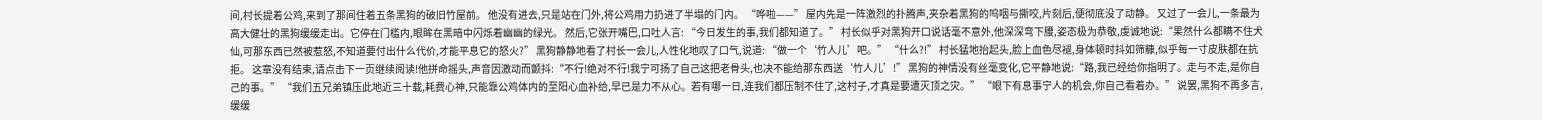间,村长提着公鸡,来到了那间住着五条黑狗的破旧竹屋前。 他没有进去,只是站在门外,将公鸡用力扔进了半塌的门内。 “哗啦——” 屋内先是一阵激烈的扑腾声,夹杂着黑狗的呜咽与撕咬,片刻后,便彻底没了动静。 又过了一会儿,一条最为高大健壮的黑狗缓缓走出。它停在门槛内,眼眸在黑暗中闪烁着幽幽的绿光。 然后,它张开嘴巴,口吐人言: “今日发生的事,我们都知道了。” 村长似乎对黑狗开口说话毫不意外,他深深弯下腰,姿态极为恭敬,虔诚地说:“果然什么都瞒不住犬仙,可那东西已然被惹怒,不知道要付出什么代价,才能平息它的怒火?” 黑狗静静地看了村长一会儿,人性化地叹了口气,说道: “做一个‘竹人儿’吧。” “什么?!” 村长猛地抬起头,脸上血色尽褪,身体顿时抖如筛糠,似乎每一寸皮肤都在抗拒。 这章没有结束,请点击下一页继续阅读!他拼命摇头,声音因激动而颤抖:“不行!绝对不行!我宁可扬了自己这把老骨头,也决不能给那东西送‘竹人儿’!” 黑狗的神情没有丝毫变化,它平静地说:“路,我已经给你指明了。走与不走,是你自己的事。” “我们五兄弟镇压此地近三十载,耗费心神,只能靠公鸡体内的至阳心血补给,早已是力不从心。若有哪一日,连我们都压制不住了,这村子,才真是要遭灭顶之灾。” “眼下有息事宁人的机会,你自己看着办。” 说罢,黑狗不再多言,缓缓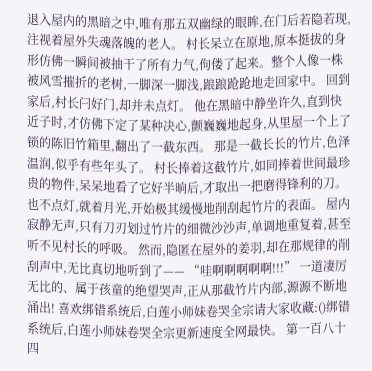退入屋内的黑暗之中,唯有那五双幽绿的眼眸,在门后若隐若现,注视着屋外失魂落魄的老人。 村长呆立在原地,原本挺拔的身形仿佛一瞬间被抽干了所有力气,佝偻了起来。整个人像一株被风雪摧折的老树,一脚深一脚浅,踉踉跄跄地走回家中。 回到家后,村长闩好门,却并未点灯。 他在黑暗中静坐许久,直到快近子时,才仿佛下定了某种决心,颤巍巍地起身,从里屋一个上了锁的陈旧竹箱里,翻出了一截东西。 那是一截长长的竹片,色泽温润,似乎有些年头了。 村长捧着这截竹片,如同捧着世间最珍贵的物件,呆呆地看了它好半晌后,才取出一把磨得锋利的刀。也不点灯,就着月光,开始极其缓慢地削刮起竹片的表面。 屋内寂静无声,只有刀刃划过竹片的细微沙沙声,单调地重复着,甚至听不见村长的呼吸。 然而,隐匿在屋外的姜羽,却在那规律的削刮声中,无比真切地听到了—— “哇啊啊啊啊啊!!!” 一道凄厉无比的、属于孩童的绝望哭声,正从那截竹片内部,源源不断地涌出! 喜欢绑错系统后,白莲小师妹卷哭全宗请大家收藏:()绑错系统后,白莲小师妹卷哭全宗更新速度全网最快。 第一百八十四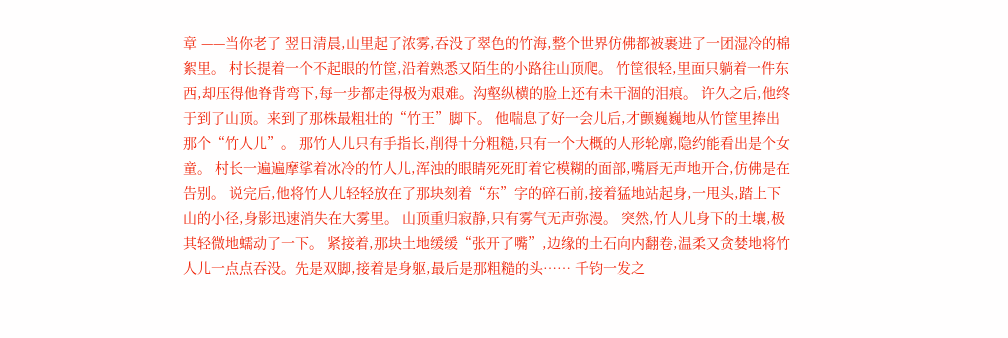章 ——当你老了 翌日清晨,山里起了浓雾,吞没了翠色的竹海,整个世界仿佛都被裹进了一团湿冷的棉絮里。 村长提着一个不起眼的竹筐,沿着熟悉又陌生的小路往山顶爬。 竹筐很轻,里面只躺着一件东西,却压得他脊背弯下,每一步都走得极为艰难。沟壑纵横的脸上还有未干涸的泪痕。 许久之后,他终于到了山顶。来到了那株最粗壮的“竹王”脚下。 他喘息了好一会儿后,才颤巍巍地从竹筐里捧出那个“竹人儿”。 那竹人儿只有手指长,削得十分粗糙,只有一个大概的人形轮廓,隐约能看出是个女童。 村长一遍遍摩挲着冰冷的竹人儿,浑浊的眼睛死死盯着它模糊的面部,嘴唇无声地开合,仿佛是在告别。 说完后,他将竹人儿轻轻放在了那块刻着“东”字的碎石前,接着猛地站起身,一甩头,踏上下山的小径,身影迅速消失在大雾里。 山顶重归寂静,只有雾气无声弥漫。 突然,竹人儿身下的土壤,极其轻微地蠕动了一下。 紧接着,那块土地缓缓“张开了嘴”,边缘的土石向内翻卷,温柔又贪婪地将竹人儿一点点吞没。先是双脚,接着是身躯,最后是那粗糙的头…… 千钧一发之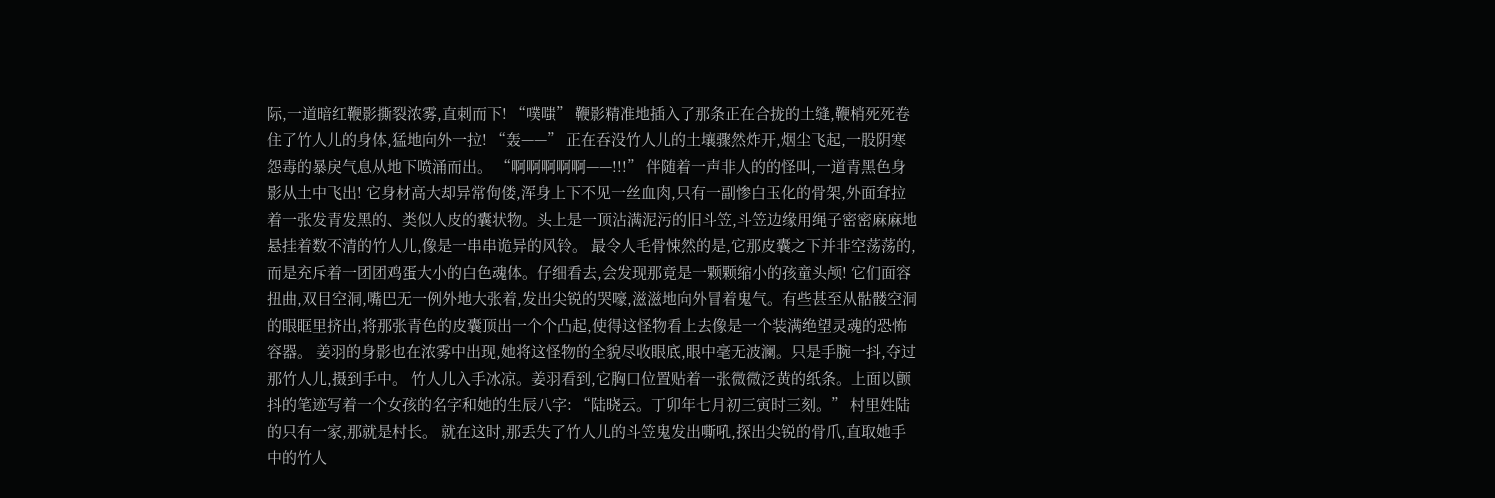际,一道暗红鞭影撕裂浓雾,直刺而下! “噗嗤” 鞭影精准地插入了那条正在合拢的土缝,鞭梢死死卷住了竹人儿的身体,猛地向外一拉! “轰——” 正在吞没竹人儿的土壤骤然炸开,烟尘飞起,一股阴寒怨毒的暴戾气息从地下喷涌而出。 “啊啊啊啊啊——!!!” 伴随着一声非人的的怪叫,一道青黑色身影从土中飞出! 它身材高大却异常佝偻,浑身上下不见一丝血肉,只有一副惨白玉化的骨架,外面耷拉着一张发青发黑的、类似人皮的囊状物。头上是一顶沾满泥污的旧斗笠,斗笠边缘用绳子密密麻麻地悬挂着数不清的竹人儿,像是一串串诡异的风铃。 最令人毛骨悚然的是,它那皮囊之下并非空荡荡的,而是充斥着一团团鸡蛋大小的白色魂体。仔细看去,会发现那竟是一颗颗缩小的孩童头颅! 它们面容扭曲,双目空洞,嘴巴无一例外地大张着,发出尖锐的哭嚎,滋滋地向外冒着鬼气。有些甚至从骷髅空洞的眼眶里挤出,将那张青色的皮囊顶出一个个凸起,使得这怪物看上去像是一个装满绝望灵魂的恐怖容器。 姜羽的身影也在浓雾中出现,她将这怪物的全貌尽收眼底,眼中毫无波澜。只是手腕一抖,夺过那竹人儿,摄到手中。 竹人儿入手冰凉。姜羽看到,它胸口位置贴着一张微微泛黄的纸条。上面以颤抖的笔迹写着一个女孩的名字和她的生辰八字: “陆晓云。丁卯年七月初三寅时三刻。” 村里姓陆的只有一家,那就是村长。 就在这时,那丢失了竹人儿的斗笠鬼发出嘶吼,探出尖锐的骨爪,直取她手中的竹人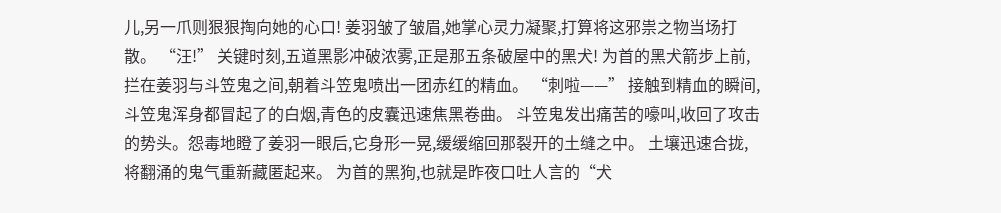儿,另一爪则狠狠掏向她的心口! 姜羽皱了皱眉,她掌心灵力凝聚,打算将这邪祟之物当场打散。 “汪!” 关键时刻,五道黑影冲破浓雾,正是那五条破屋中的黑犬! 为首的黑犬箭步上前,拦在姜羽与斗笠鬼之间,朝着斗笠鬼喷出一团赤红的精血。 “刺啦——” 接触到精血的瞬间,斗笠鬼浑身都冒起了的白烟,青色的皮囊迅速焦黑卷曲。 斗笠鬼发出痛苦的嚎叫,收回了攻击的势头。怨毒地瞪了姜羽一眼后,它身形一晃,缓缓缩回那裂开的土缝之中。 土壤迅速合拢,将翻涌的鬼气重新藏匿起来。 为首的黑狗,也就是昨夜口吐人言的“犬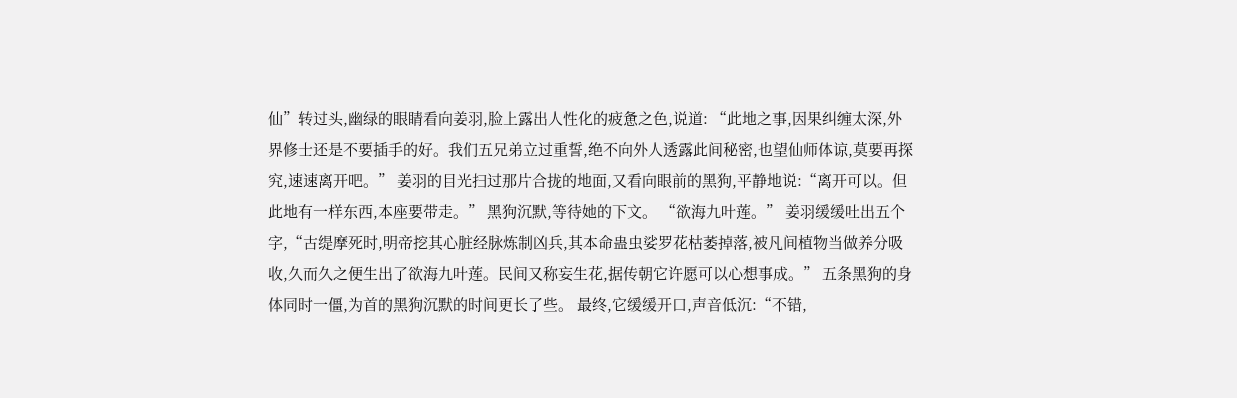仙”转过头,幽绿的眼睛看向姜羽,脸上露出人性化的疲惫之色,说道: “此地之事,因果纠缠太深,外界修士还是不要插手的好。我们五兄弟立过重誓,绝不向外人透露此间秘密,也望仙师体谅,莫要再探究,速速离开吧。” 姜羽的目光扫过那片合拢的地面,又看向眼前的黑狗,平静地说:“离开可以。但此地有一样东西,本座要带走。” 黑狗沉默,等待她的下文。 “欲海九叶莲。” 姜羽缓缓吐出五个字,“古缇摩死时,明帝挖其心脏经脉炼制凶兵,其本命蛊虫娑罗花枯萎掉落,被凡间植物当做养分吸收,久而久之便生出了欲海九叶莲。民间又称妄生花,据传朝它许愿可以心想事成。” 五条黑狗的身体同时一僵,为首的黑狗沉默的时间更长了些。 最终,它缓缓开口,声音低沉:“不错,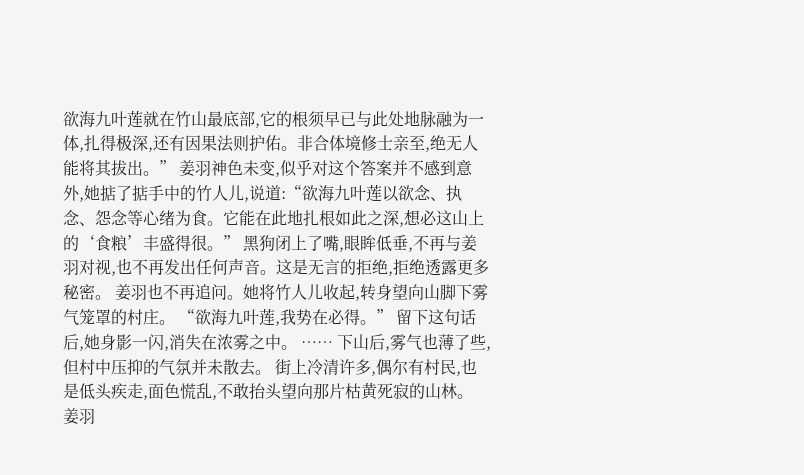欲海九叶莲就在竹山最底部,它的根须早已与此处地脉融为一体,扎得极深,还有因果法则护佑。非合体境修士亲至,绝无人能将其拔出。” 姜羽神色未变,似乎对这个答案并不感到意外,她掂了掂手中的竹人儿,说道:“欲海九叶莲以欲念、执念、怨念等心绪为食。它能在此地扎根如此之深,想必这山上的‘食粮’丰盛得很。” 黑狗闭上了嘴,眼眸低垂,不再与姜羽对视,也不再发出任何声音。这是无言的拒绝,拒绝透露更多秘密。 姜羽也不再追问。她将竹人儿收起,转身望向山脚下雾气笼罩的村庄。 “欲海九叶莲,我势在必得。” 留下这句话后,她身影一闪,消失在浓雾之中。 …… 下山后,雾气也薄了些,但村中压抑的气氛并未散去。 街上冷清许多,偶尔有村民,也是低头疾走,面色慌乱,不敢抬头望向那片枯黄死寂的山林。 姜羽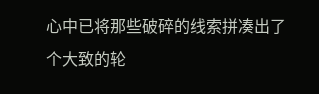心中已将那些破碎的线索拼凑出了个大致的轮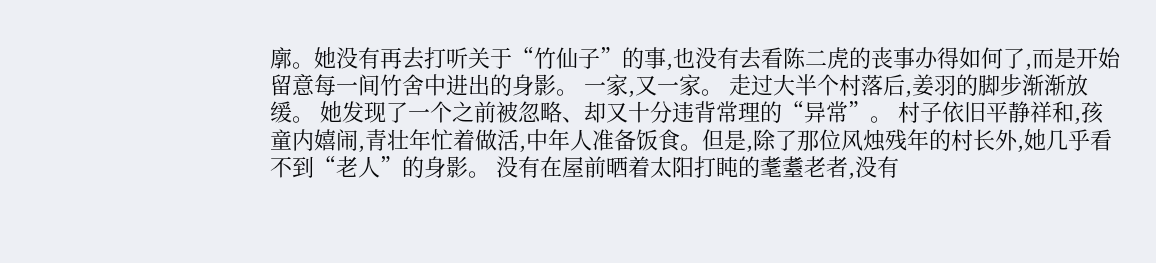廓。她没有再去打听关于“竹仙子”的事,也没有去看陈二虎的丧事办得如何了,而是开始留意每一间竹舍中进出的身影。 一家,又一家。 走过大半个村落后,姜羽的脚步渐渐放缓。 她发现了一个之前被忽略、却又十分违背常理的“异常”。 村子依旧平静祥和,孩童内嬉闹,青壮年忙着做活,中年人准备饭食。但是,除了那位风烛残年的村长外,她几乎看不到“老人”的身影。 没有在屋前晒着太阳打盹的耄耋老者,没有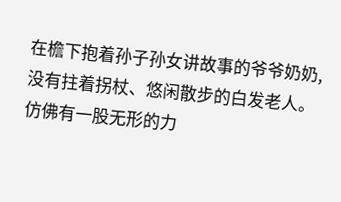在檐下抱着孙子孙女讲故事的爷爷奶奶,没有拄着拐杖、悠闲散步的白发老人。 仿佛有一股无形的力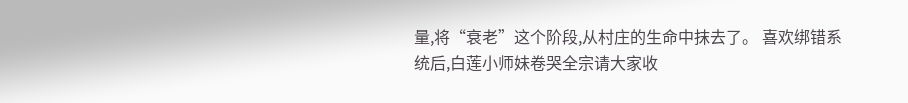量,将“衰老”这个阶段,从村庄的生命中抹去了。 喜欢绑错系统后,白莲小师妹卷哭全宗请大家收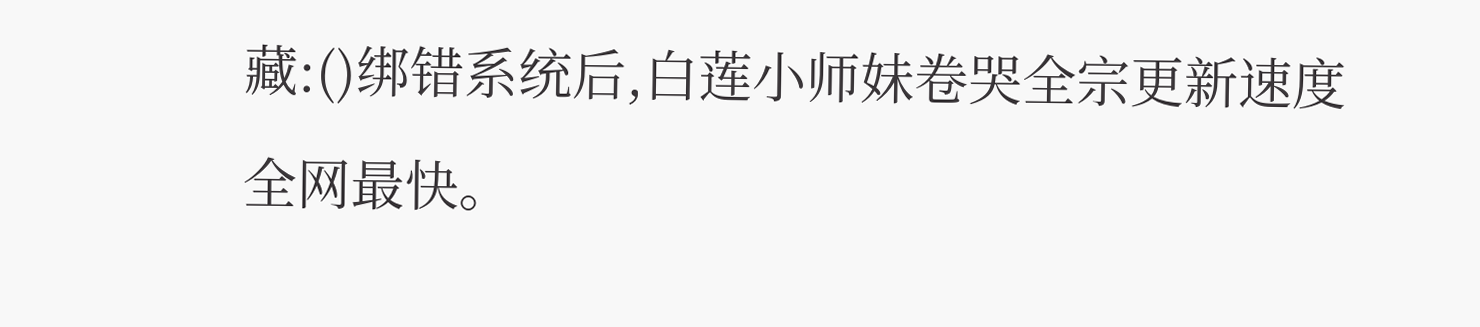藏:()绑错系统后,白莲小师妹卷哭全宗更新速度全网最快。